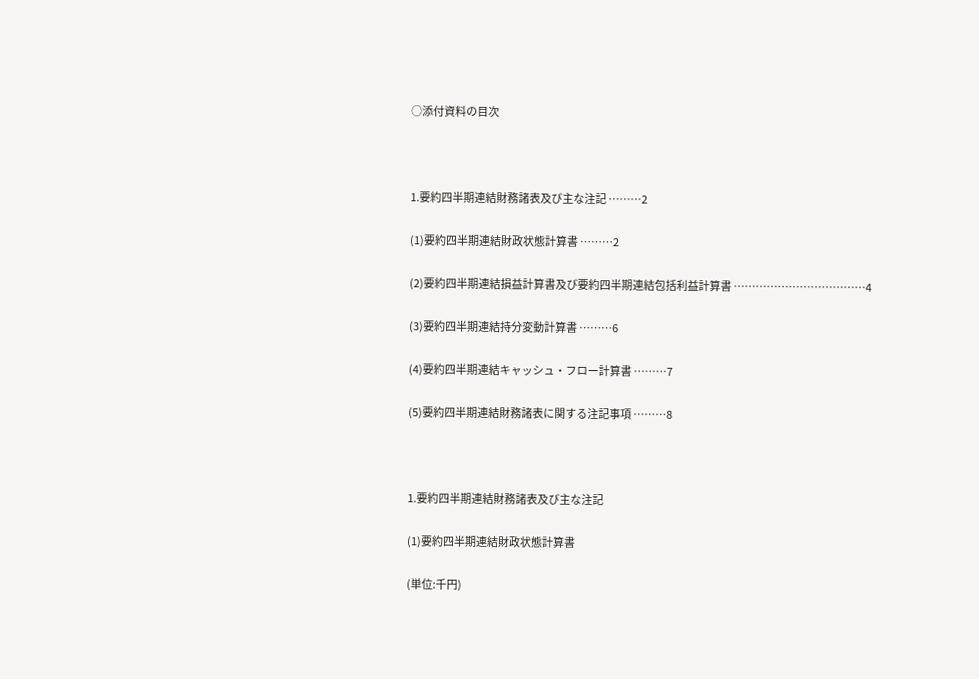○添付資料の目次



1.要約四半期連結財務諸表及び主な注記 ………2

(1)要約四半期連結財政状態計算書 ………2

(2)要約四半期連結損益計算書及び要約四半期連結包括利益計算書 ………………………………4

(3)要約四半期連結持分変動計算書 ………6

(4)要約四半期連結キャッシュ・フロー計算書 ………7

(5)要約四半期連結財務諸表に関する注記事項 ………8



1.要約四半期連結財務諸表及び主な注記

(1)要約四半期連結財政状態計算書

(単位:千円)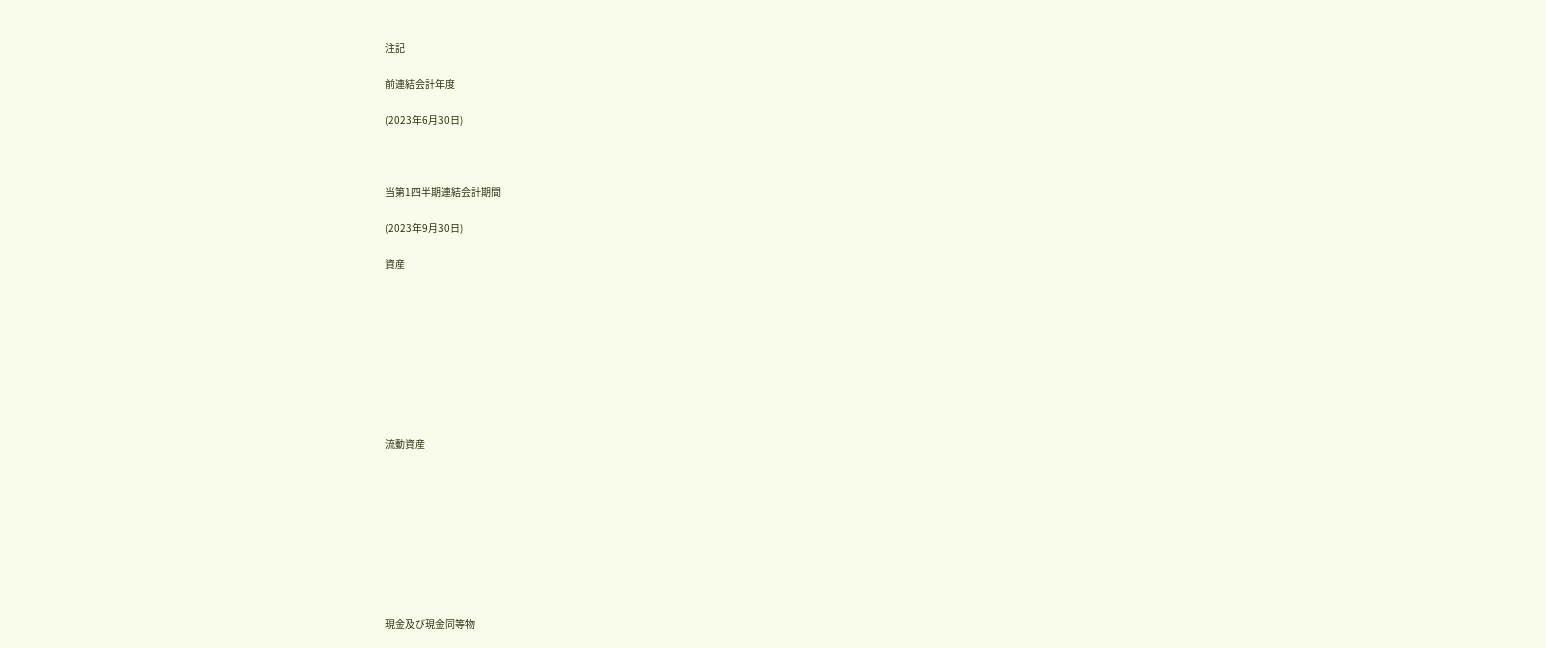注記

前連結会計年度

(2023年6月30日)



当第1四半期連結会計期間

(2023年9月30日)

資産









流動資産









現金及び現金同等物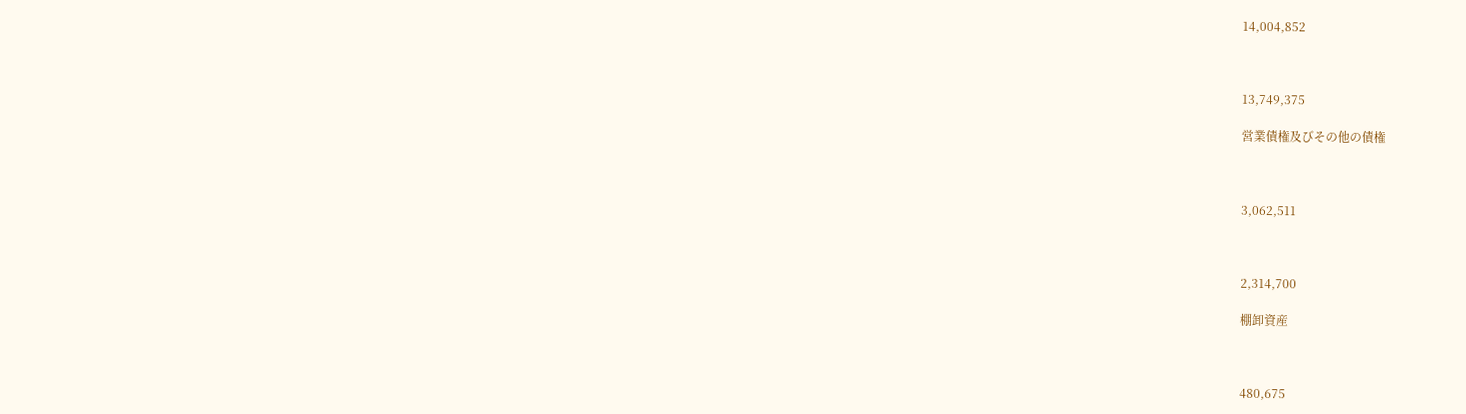14,004,852



13,749,375

営業債権及びその他の債権



3,062,511



2,314,700

棚卸資産



480,675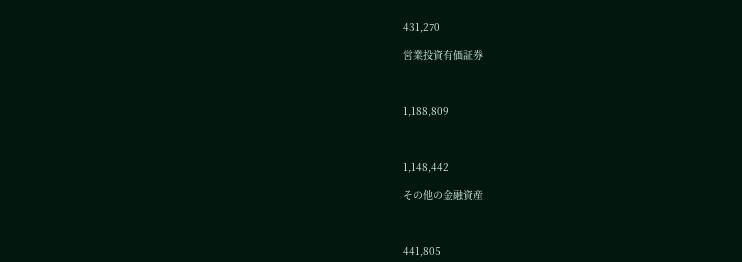431,270

営業投資有価証券



1,188,809



1,148,442

その他の金融資産



441,805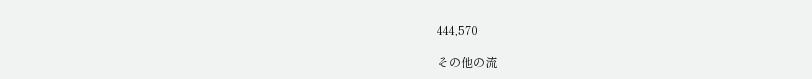444,570

その他の流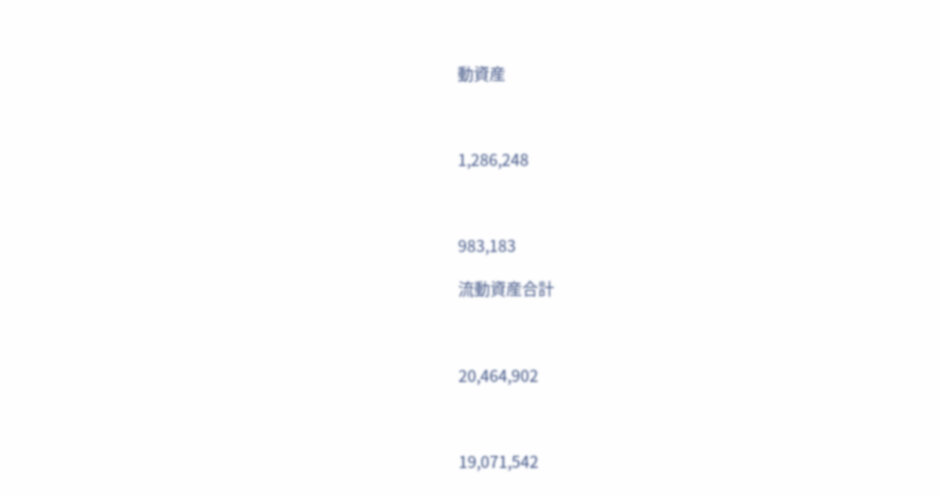動資産



1,286,248



983,183

流動資産合計



20,464,902



19,071,542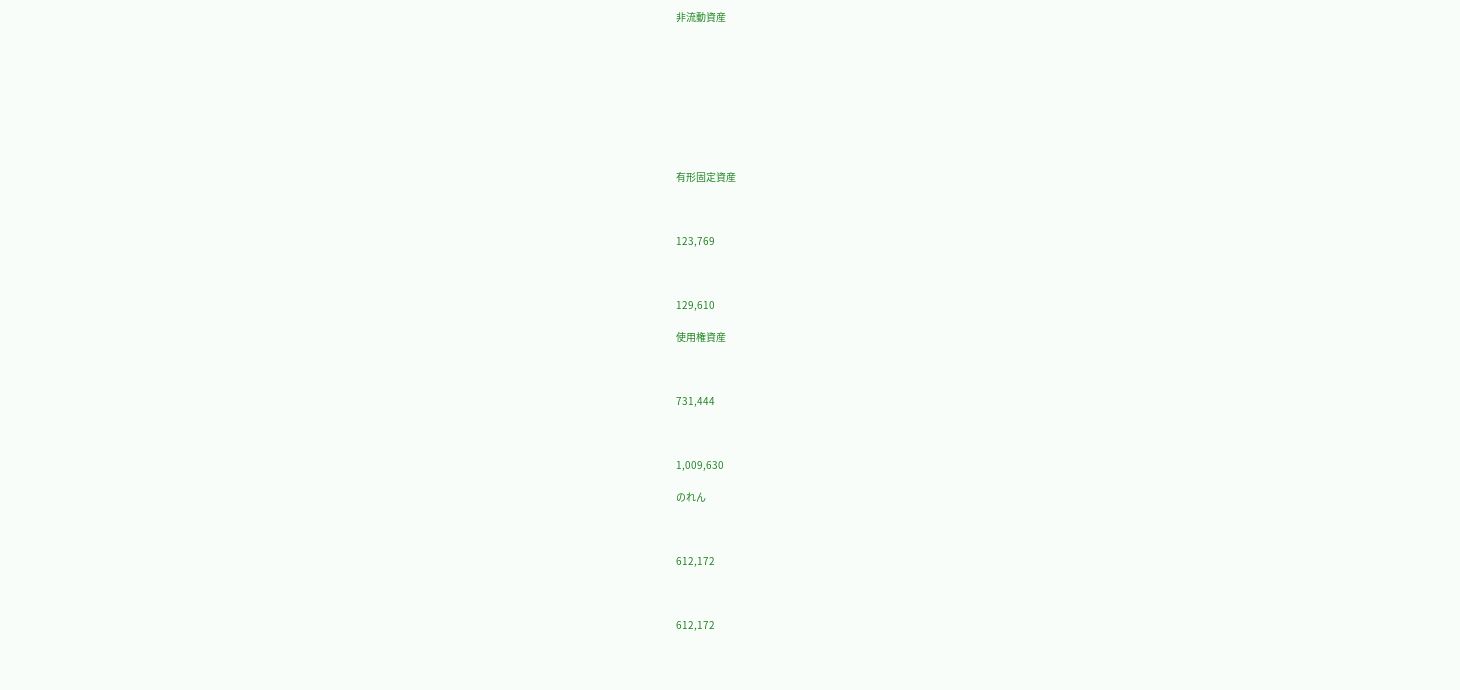非流動資産









有形固定資産



123,769



129,610

使用権資産



731,444



1,009,630

のれん



612,172



612,172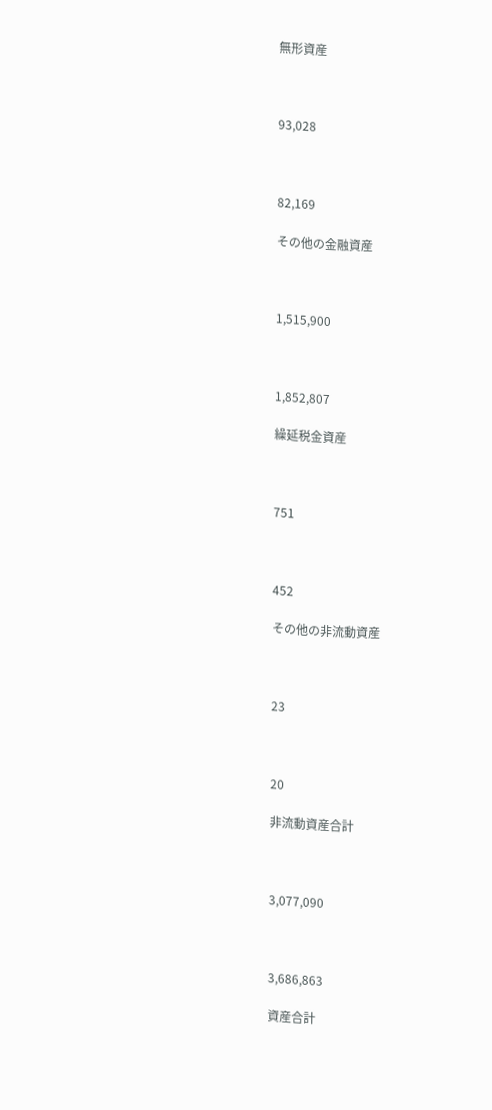無形資産



93,028



82,169

その他の金融資産



1,515,900



1,852,807

繰延税金資産



751



452

その他の非流動資産



23



20

非流動資産合計



3,077,090



3,686,863

資産合計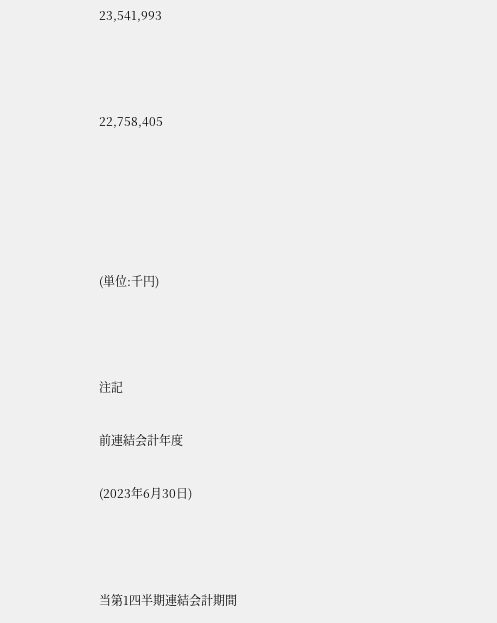23,541,993



22,758,405





(単位:千円)



注記

前連結会計年度

(2023年6月30日)



当第1四半期連結会計期間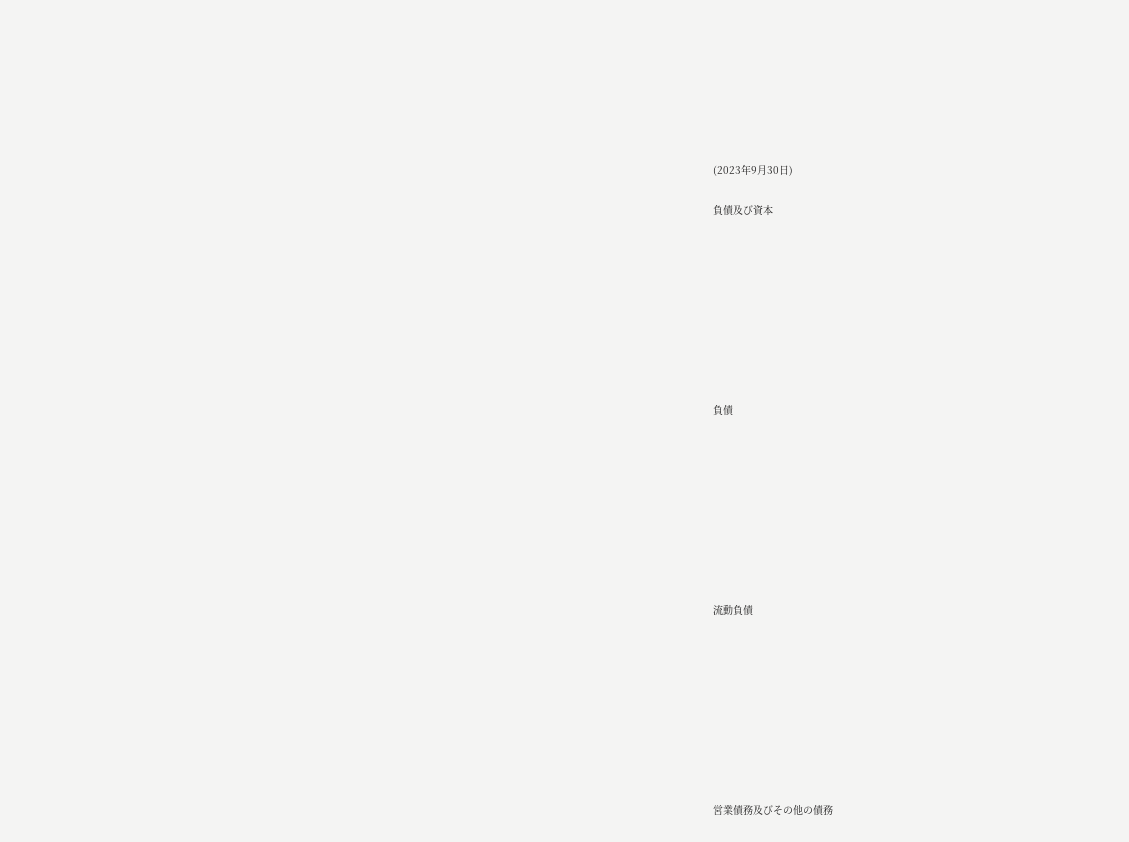(2023年9月30日)

負債及び資本









負債









流動負債









営業債務及びその他の債務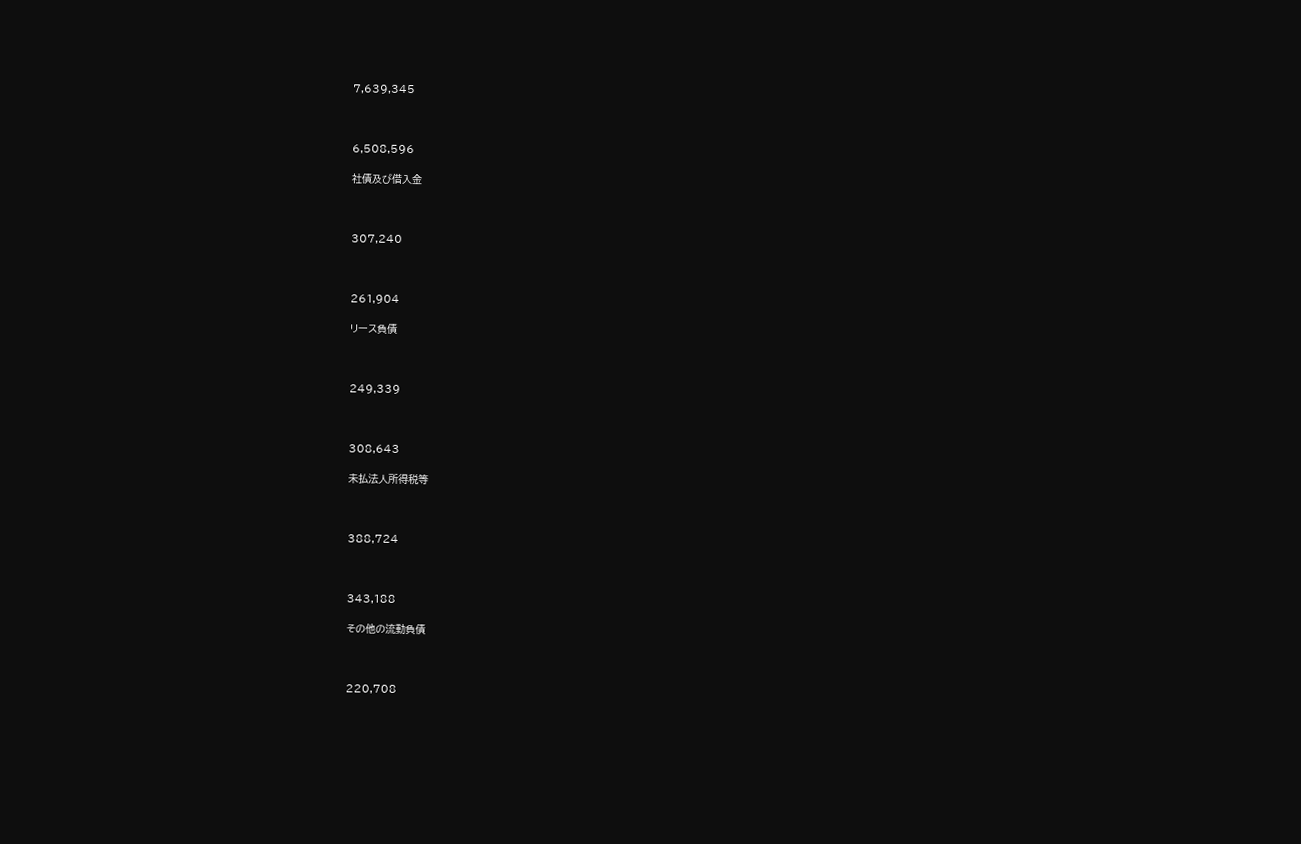7,639,345



6,508,596

社債及び借入金



307,240



261,904

リース負債



249,339



308,643

未払法人所得税等



388,724



343,188

その他の流動負債



220,708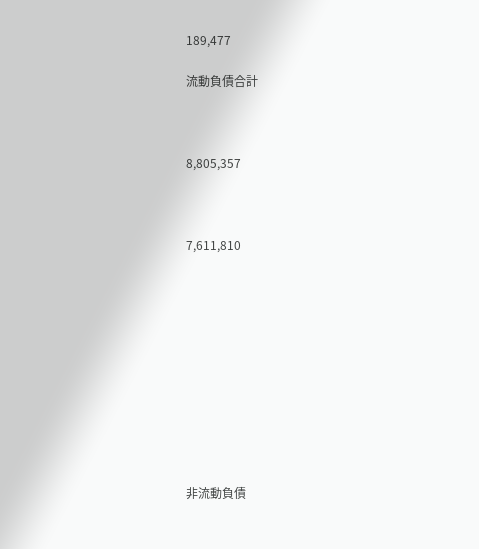189,477

流動負債合計



8,805,357



7,611,810











非流動負債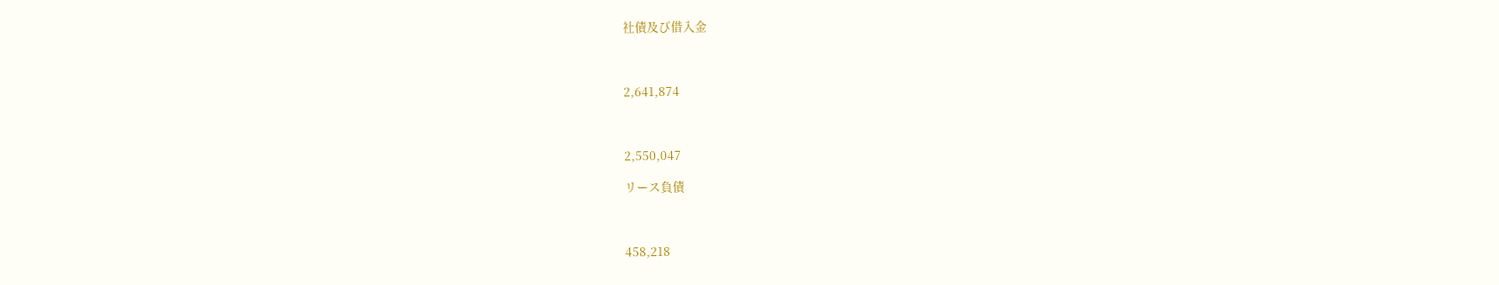社債及び借入金



2,641,874



2,550,047

リース負債



458,218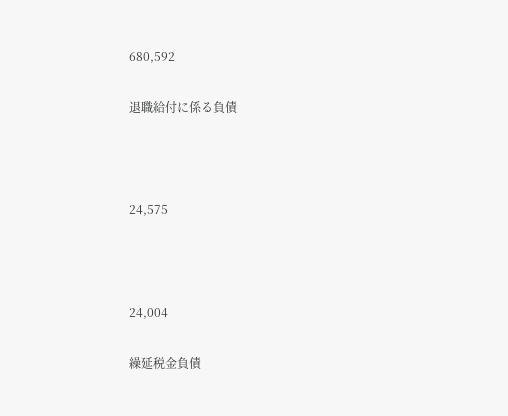680,592

退職給付に係る負債



24,575



24,004

繰延税金負債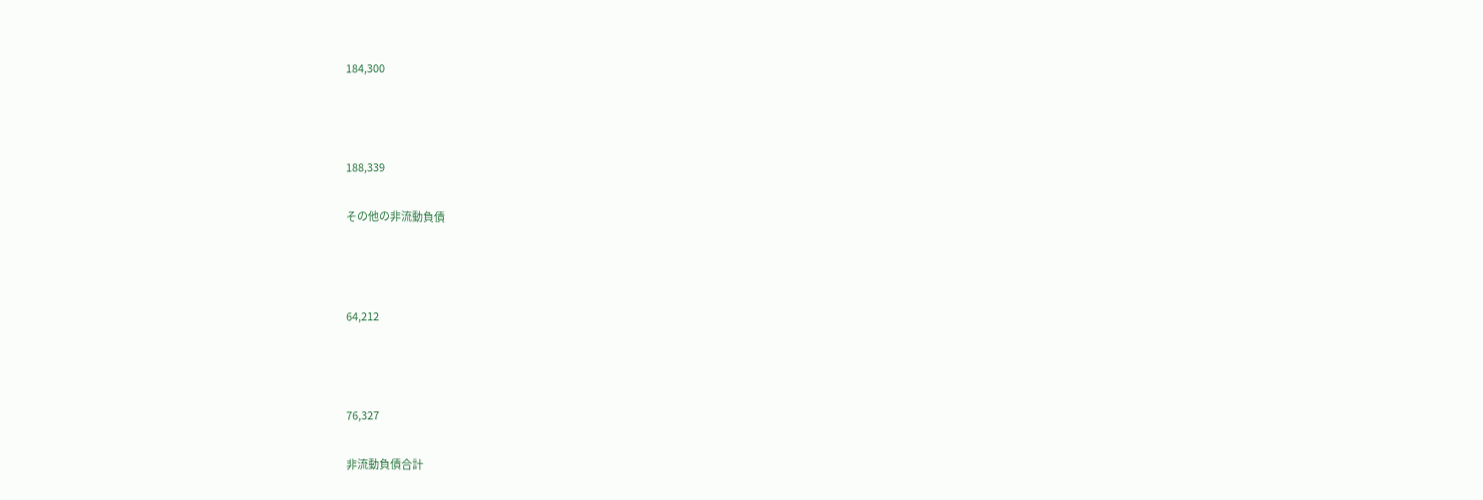184,300



188,339

その他の非流動負債



64,212



76,327

非流動負債合計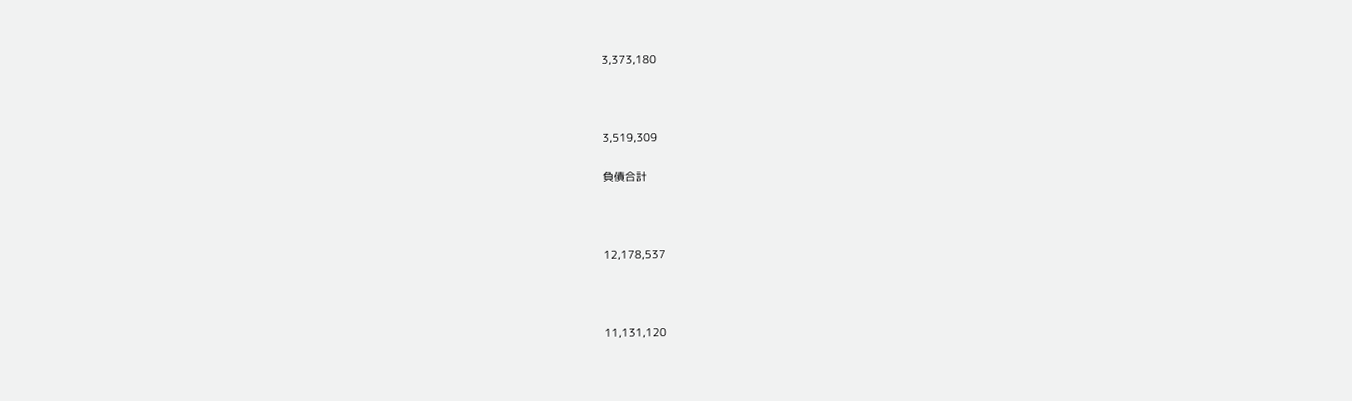3,373,180



3,519,309

負債合計



12,178,537



11,131,120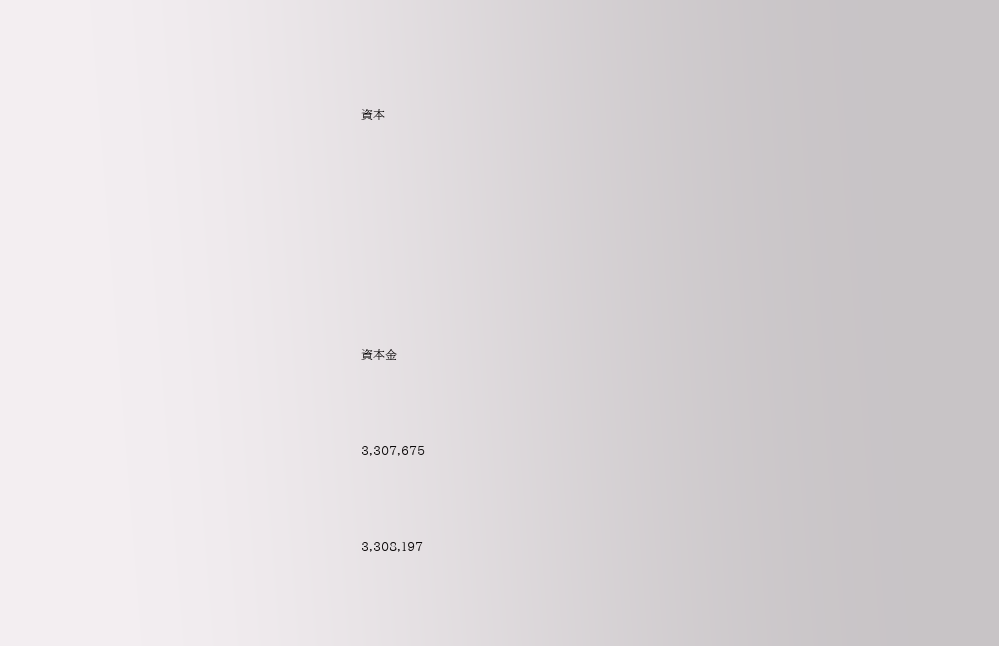資本









資本金



3,307,675



3,308,197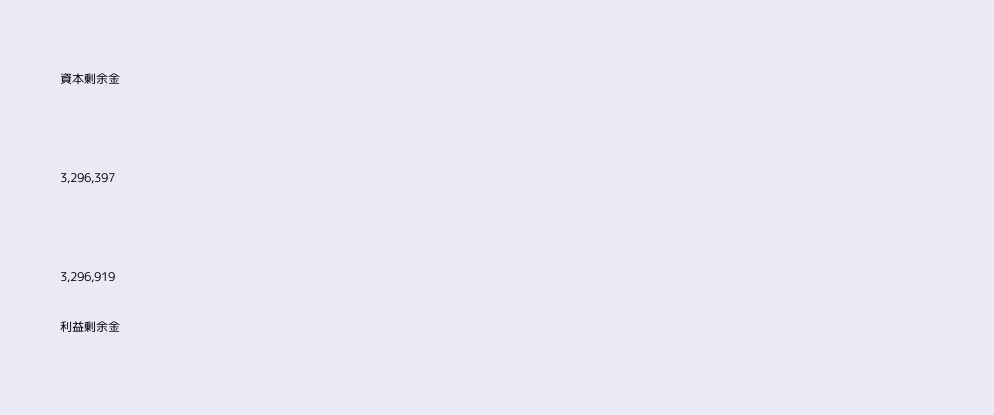資本剰余金



3,296,397



3,296,919

利益剰余金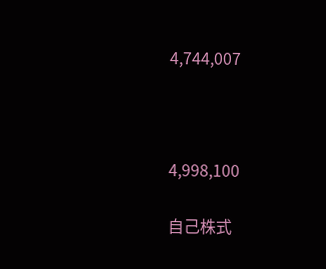4,744,007



4,998,100

自己株式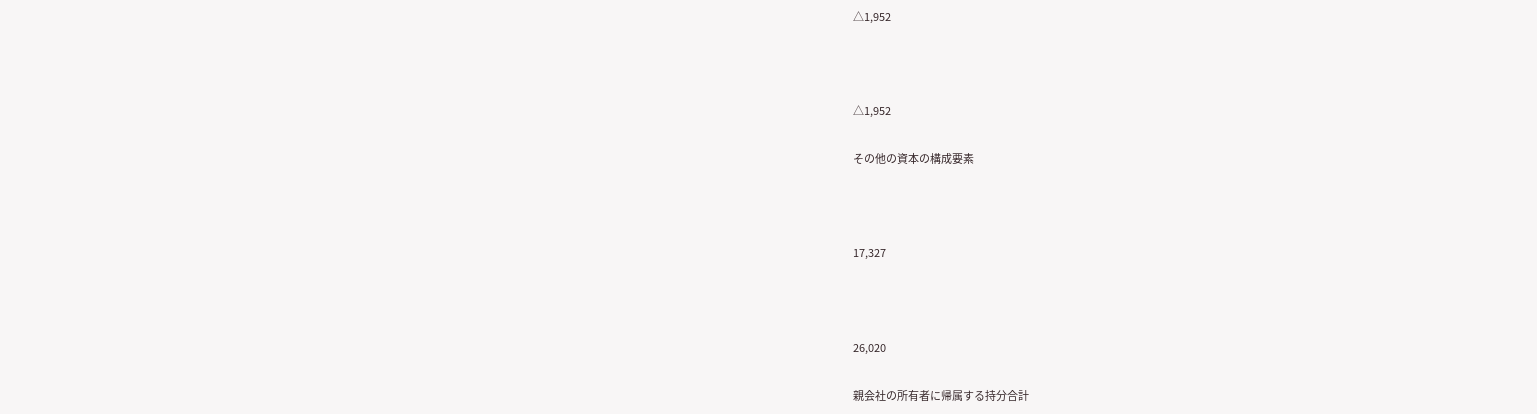△1,952



△1,952

その他の資本の構成要素



17,327



26,020

親会社の所有者に帰属する持分合計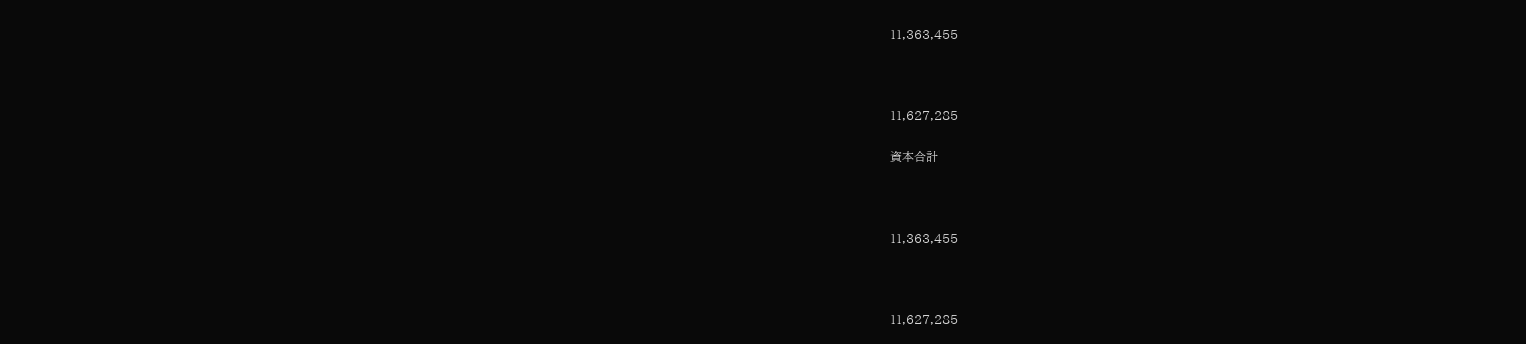11,363,455



11,627,285

資本合計



11,363,455



11,627,285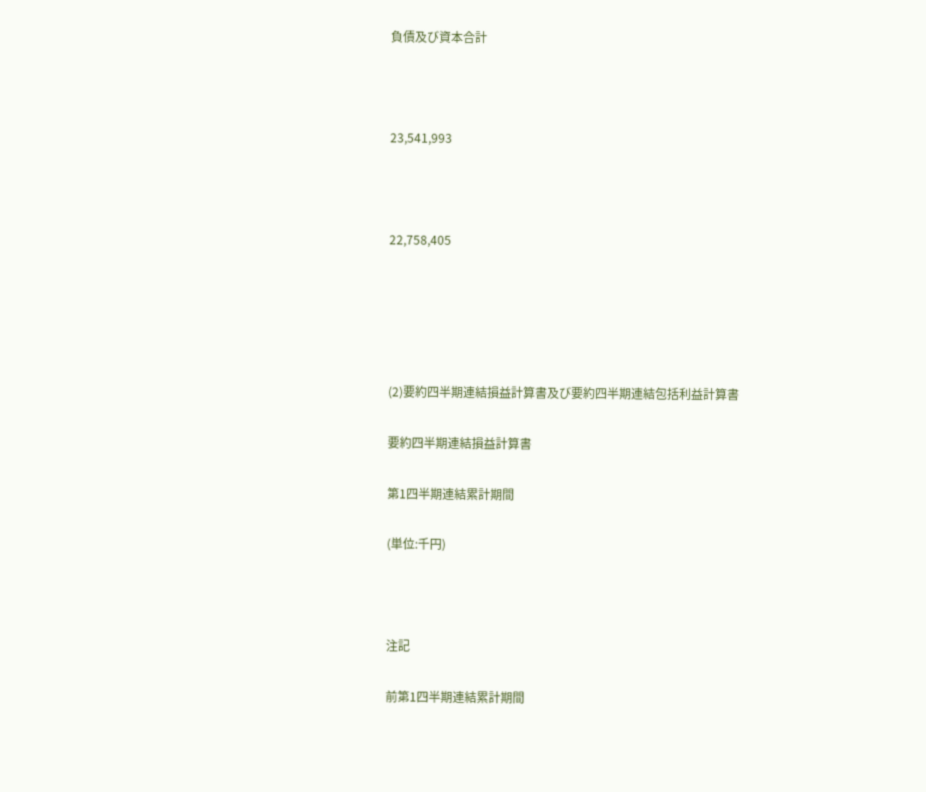負債及び資本合計



23,541,993



22,758,405





(2)要約四半期連結損益計算書及び要約四半期連結包括利益計算書

要約四半期連結損益計算書

第1四半期連結累計期間

(単位:千円)



注記

前第1四半期連結累計期間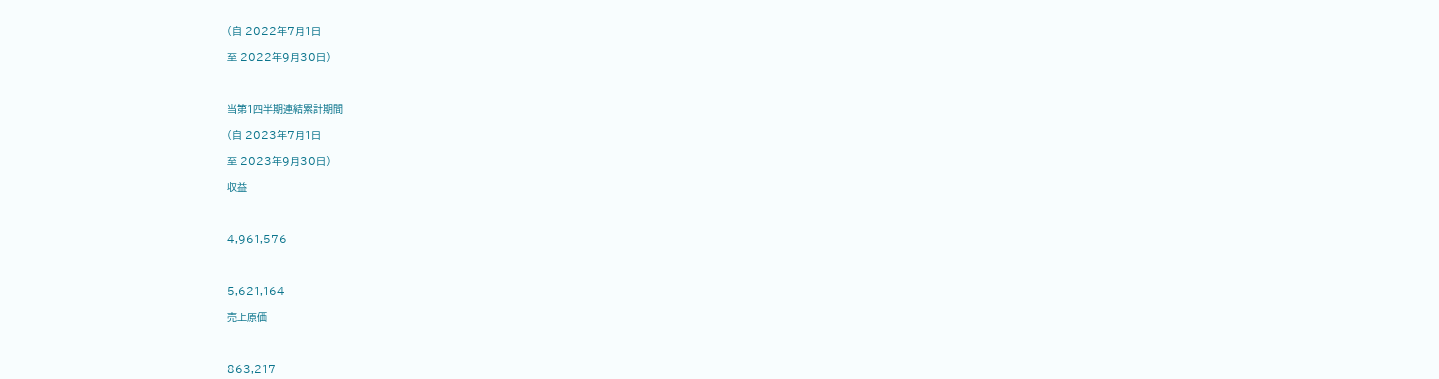(自 2022年7月1日

至 2022年9月30日)



当第1四半期連結累計期間

(自 2023年7月1日

至 2023年9月30日)

収益



4,961,576



5,621,164

売上原価



863,217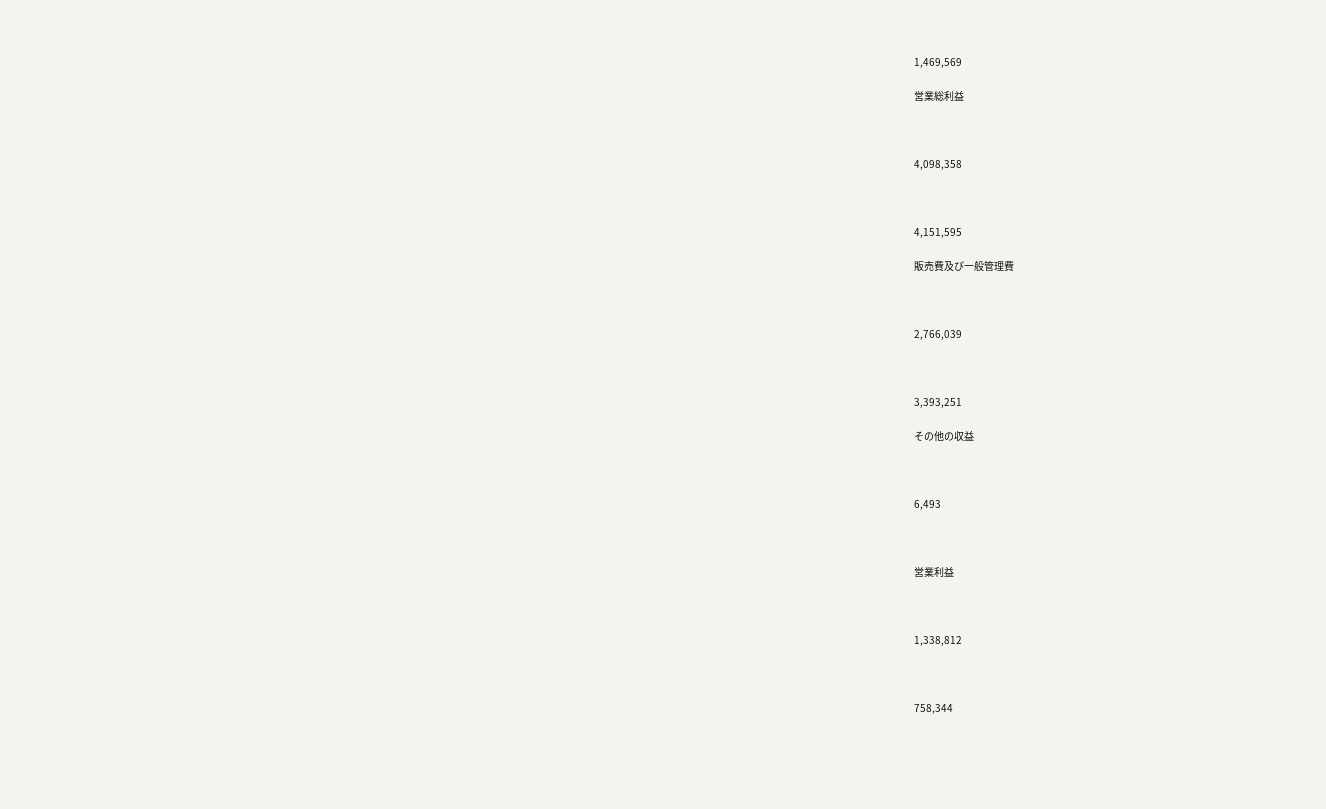1,469,569

営業総利益



4,098,358



4,151,595

販売費及び一般管理費



2,766,039



3,393,251

その他の収益



6,493



営業利益



1,338,812



758,344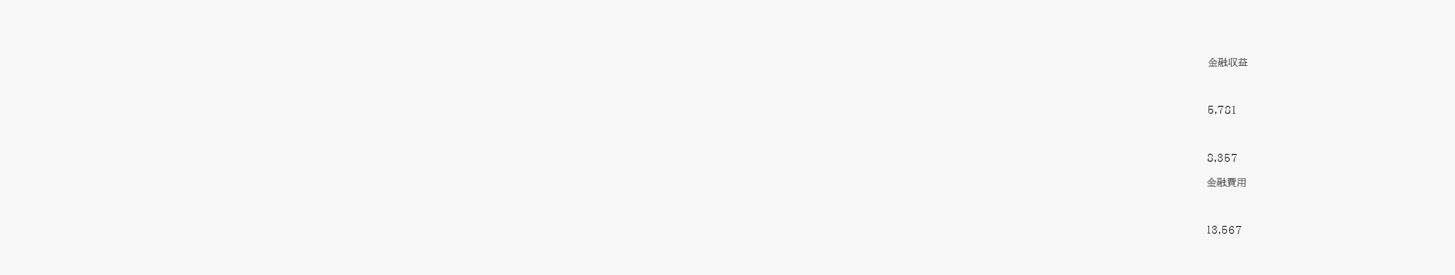金融収益



5,781



8,357

金融費用



13,567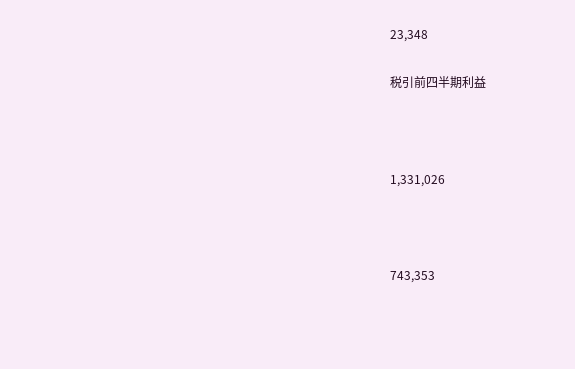23,348

税引前四半期利益



1,331,026



743,353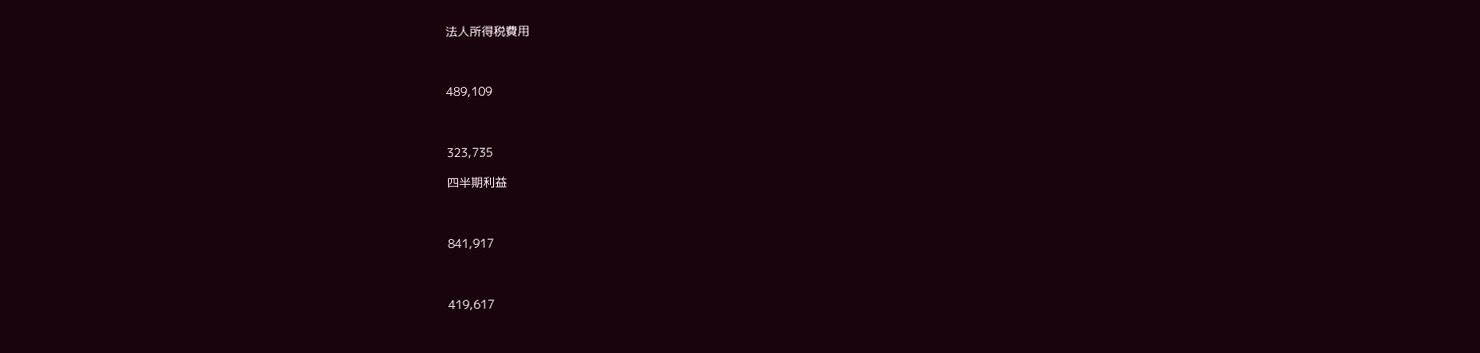法人所得税費用



489,109



323,735

四半期利益



841,917



419,617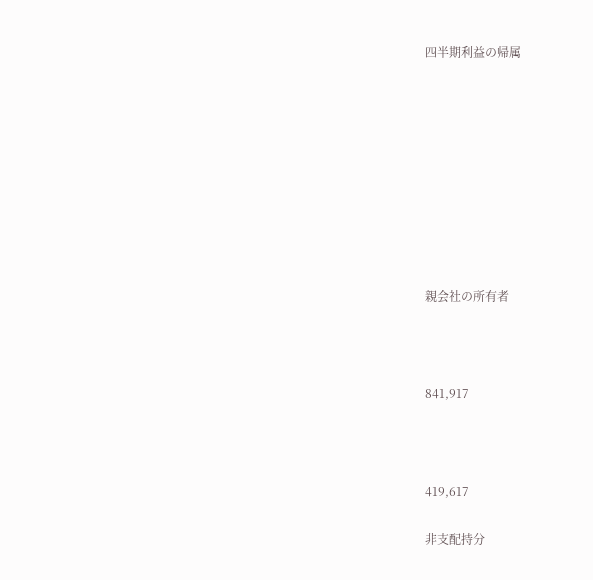四半期利益の帰属









親会社の所有者



841,917



419,617

非支配持分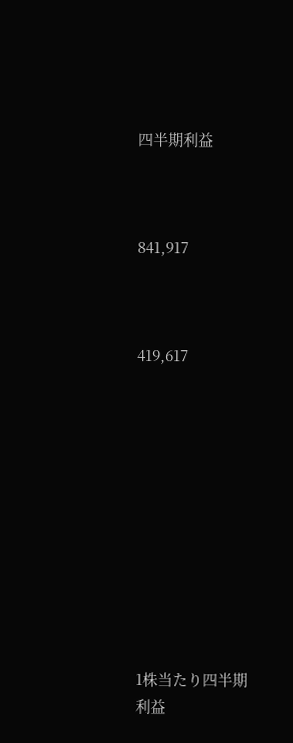四半期利益



841,917



419,617











1株当たり四半期利益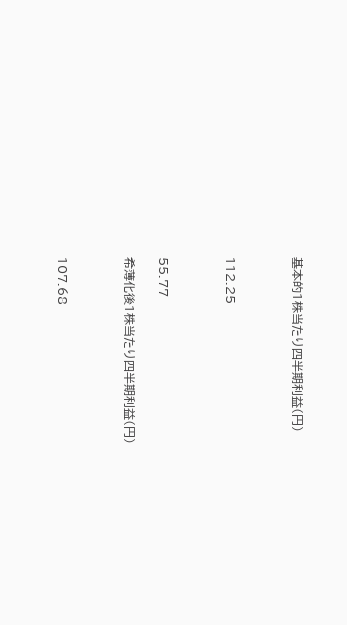基本的1株当たり四半期利益(円)



112.25



55.77

希薄化後1株当たり四半期利益(円)



107.68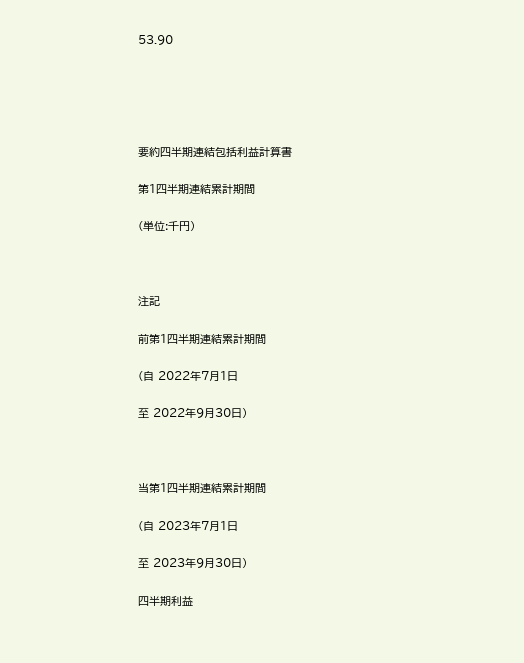53.90





要約四半期連結包括利益計算書

第1四半期連結累計期間

(単位:千円)



注記

前第1四半期連結累計期間

(自 2022年7月1日

至 2022年9月30日)



当第1四半期連結累計期間

(自 2023年7月1日

至 2023年9月30日)

四半期利益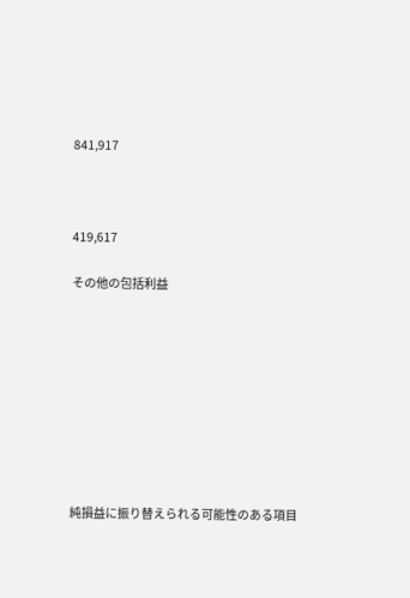841,917



419,617

その他の包括利益









純損益に振り替えられる可能性のある項目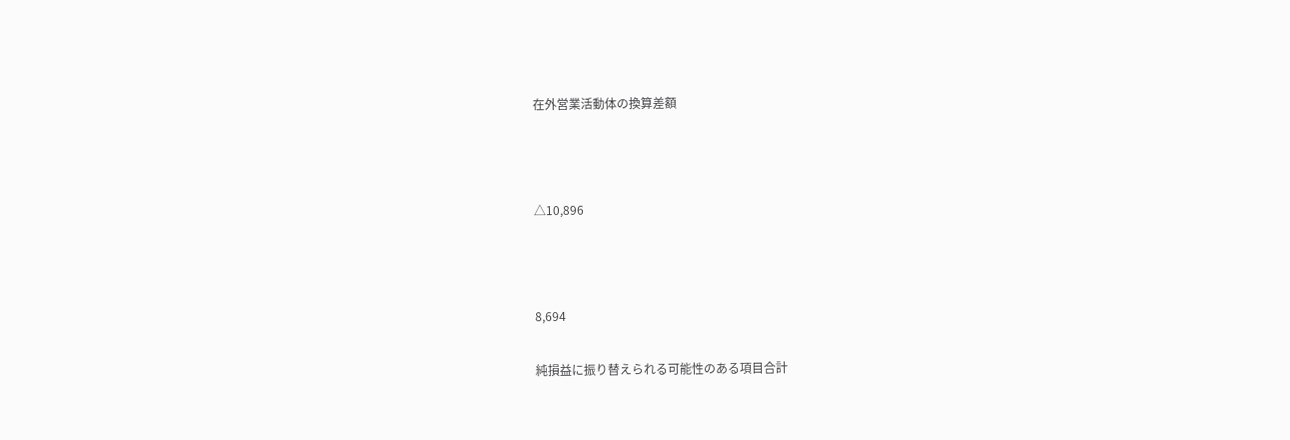在外営業活動体の換算差額



△10,896



8,694

純損益に振り替えられる可能性のある項目合計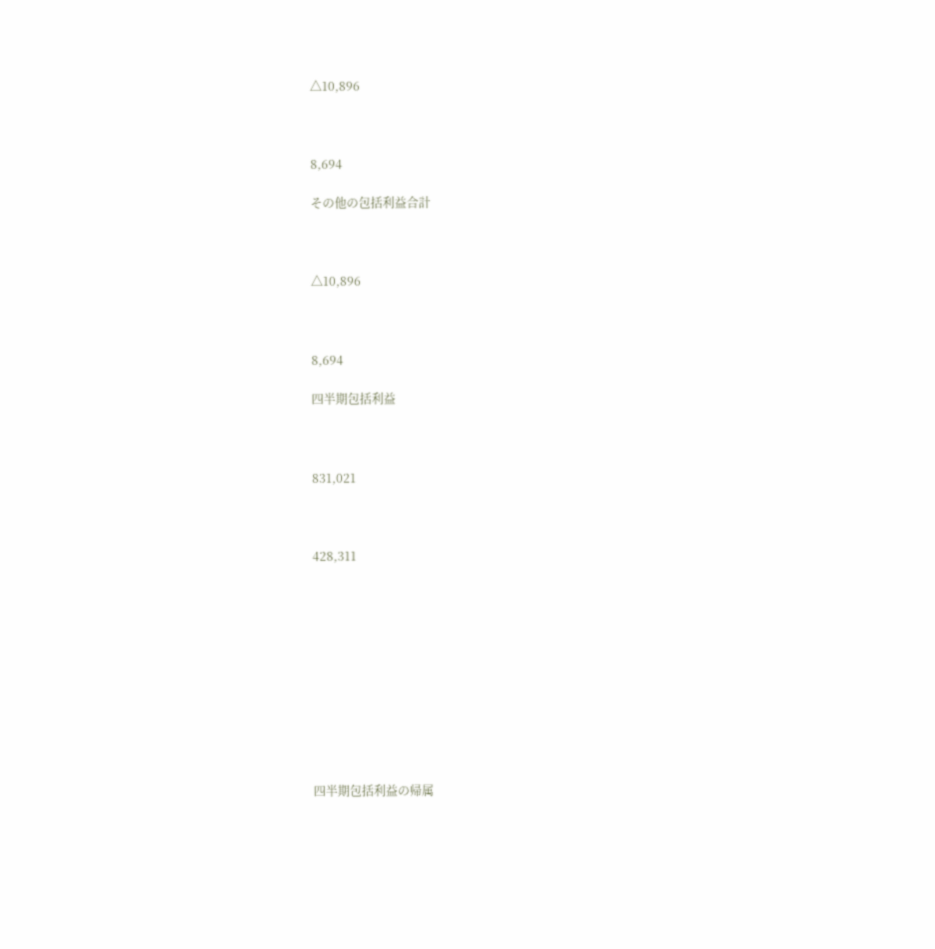△10,896



8,694

その他の包括利益合計



△10,896



8,694

四半期包括利益



831,021



428,311











四半期包括利益の帰属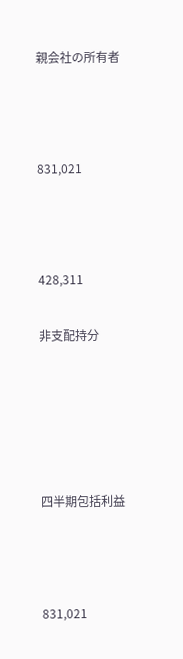親会社の所有者



831,021



428,311

非支配持分





四半期包括利益



831,021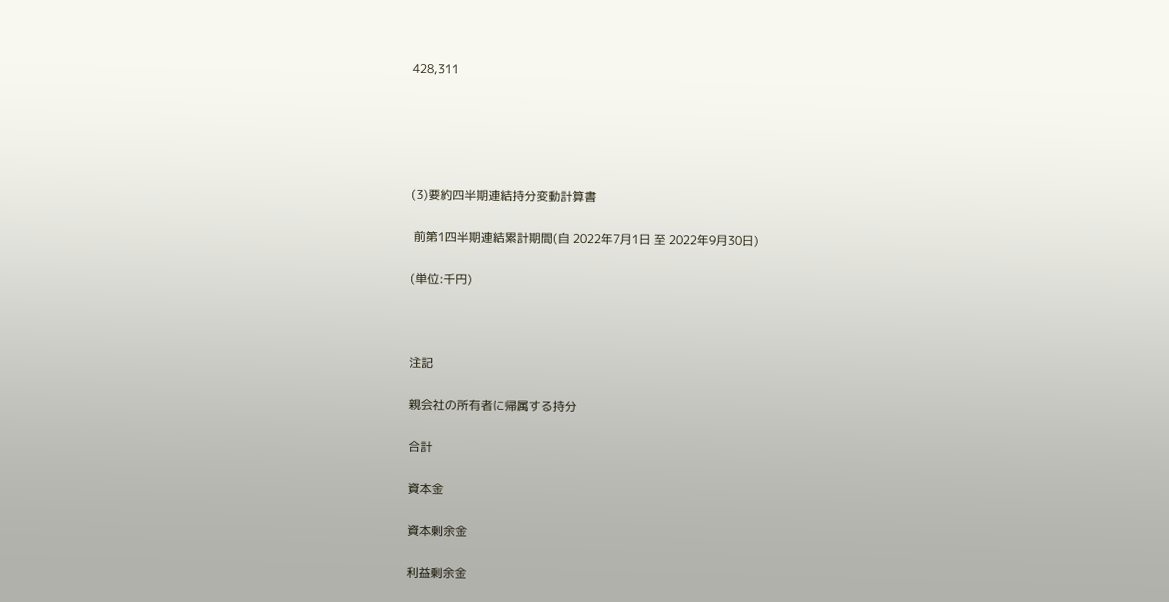428,311





(3)要約四半期連結持分変動計算書

 前第1四半期連結累計期間(自 2022年7月1日 至 2022年9月30日)

(単位:千円)



注記

親会社の所有者に帰属する持分

合計

資本金

資本剰余金

利益剰余金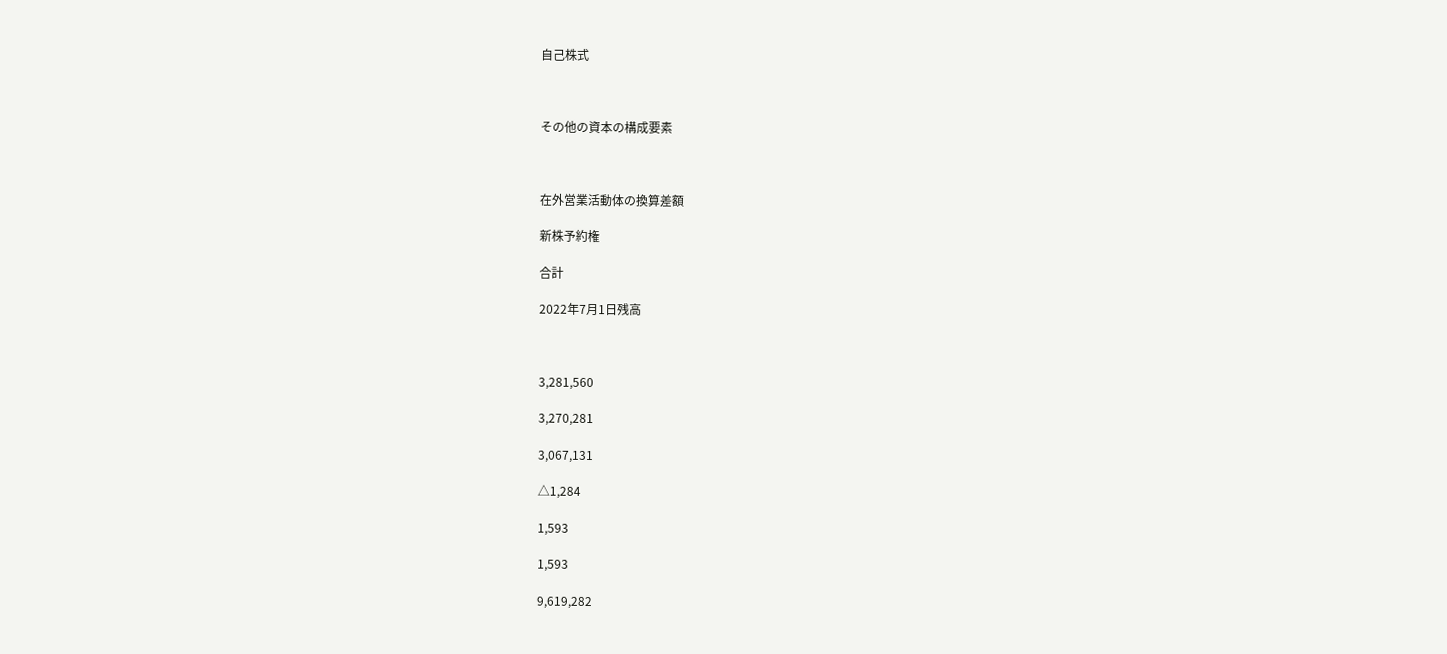自己株式



その他の資本の構成要素



在外営業活動体の換算差額

新株予約権

合計

2022年7月1日残高



3,281,560

3,270,281

3,067,131

△1,284

1,593

1,593

9,619,282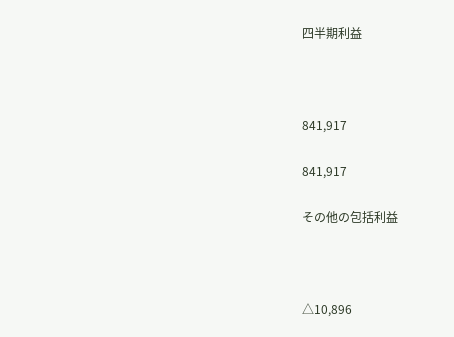四半期利益



841,917

841,917

その他の包括利益



△10,896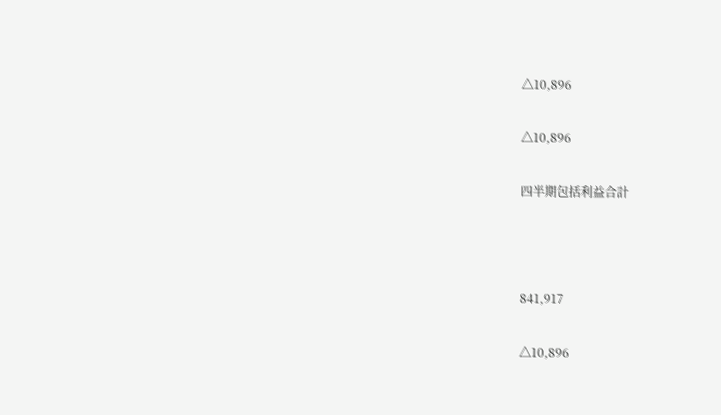△10,896

△10,896

四半期包括利益合計



841,917

△10,896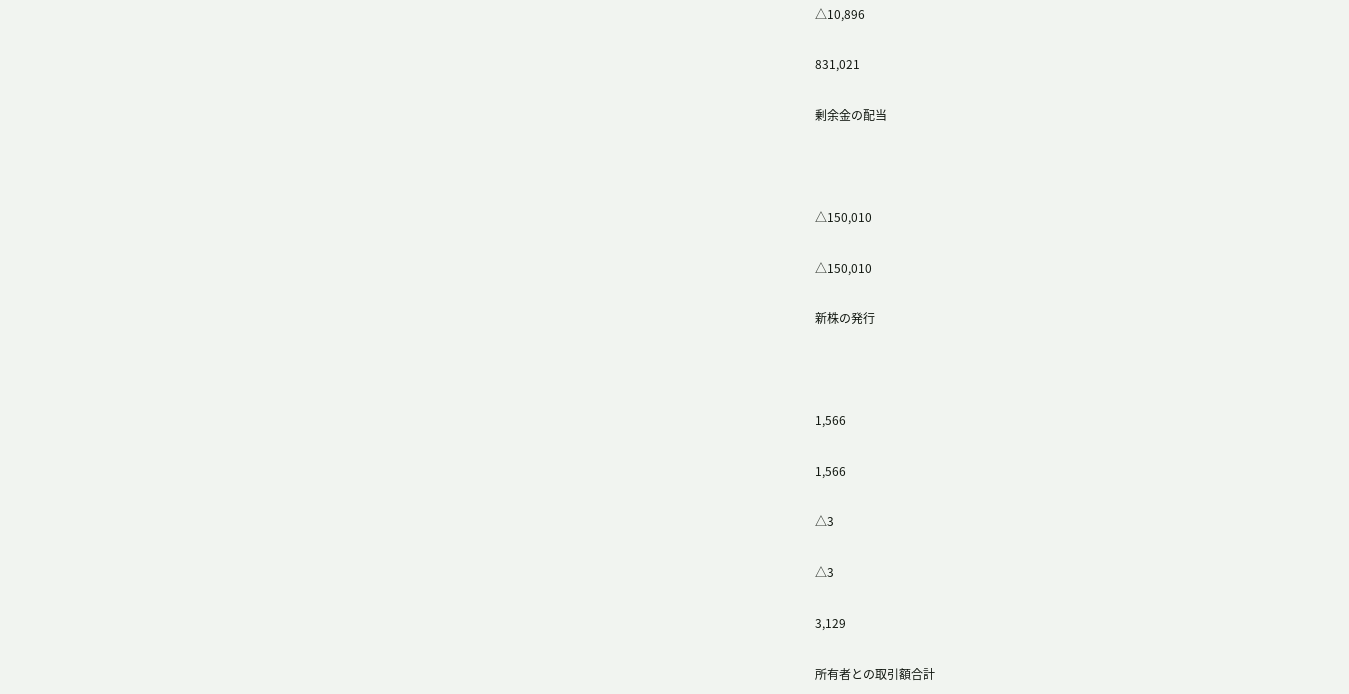△10,896

831,021

剰余金の配当



△150,010

△150,010

新株の発行



1,566

1,566

△3

△3

3,129

所有者との取引額合計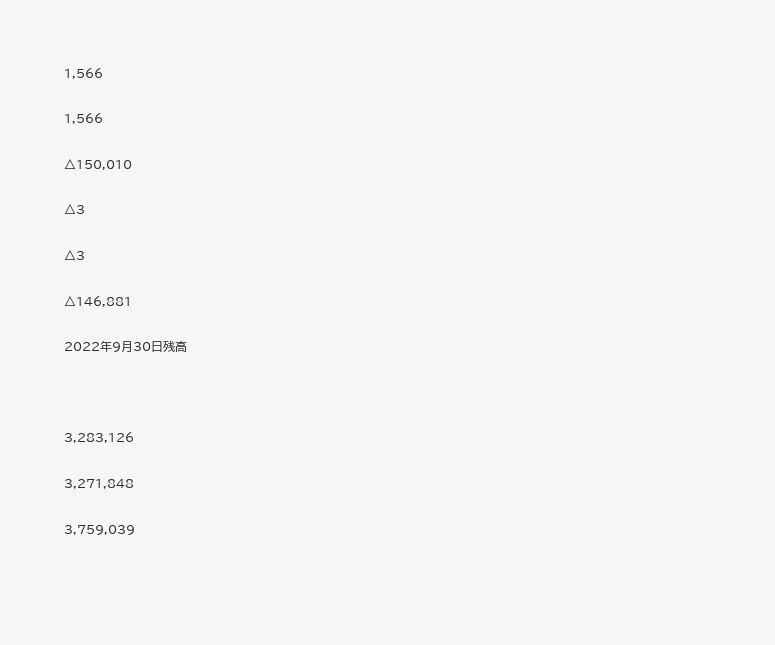1,566

1,566

△150,010

△3

△3

△146,881

2022年9月30日残高



3,283,126

3,271,848

3,759,039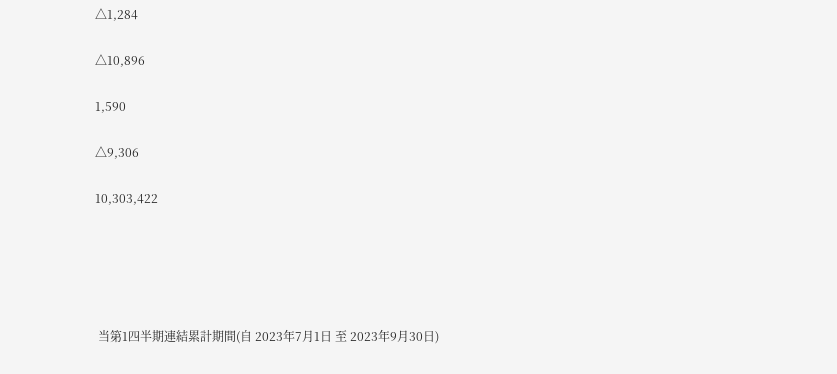△1,284

△10,896

1,590

△9,306

10,303,422





 当第1四半期連結累計期間(自 2023年7月1日 至 2023年9月30日)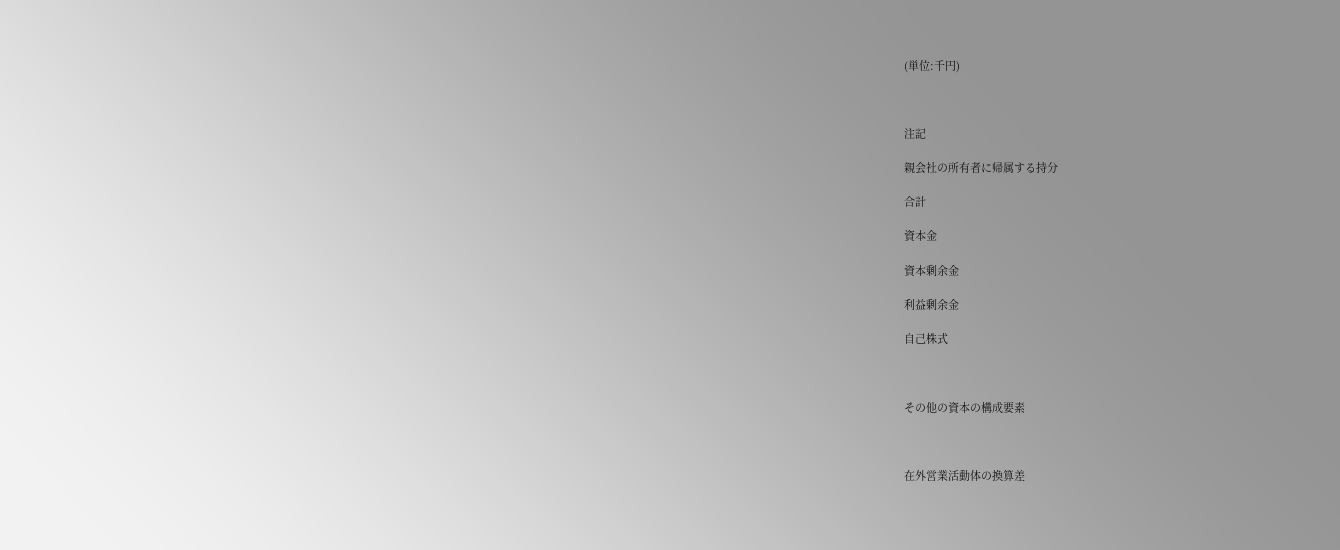(単位:千円)



注記

親会社の所有者に帰属する持分

合計

資本金

資本剰余金

利益剰余金

自己株式



その他の資本の構成要素



在外営業活動体の換算差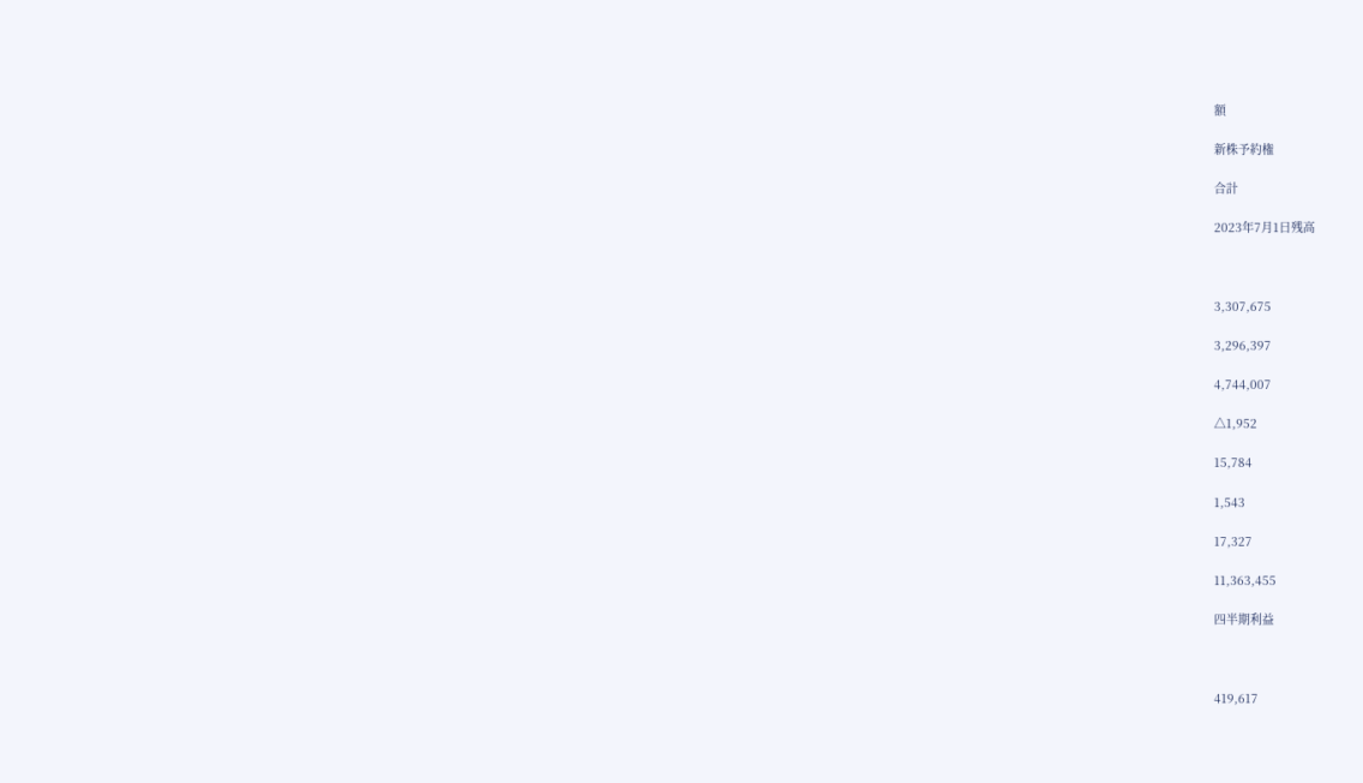額

新株予約権

合計

2023年7月1日残高



3,307,675

3,296,397

4,744,007

△1,952

15,784

1,543

17,327

11,363,455

四半期利益



419,617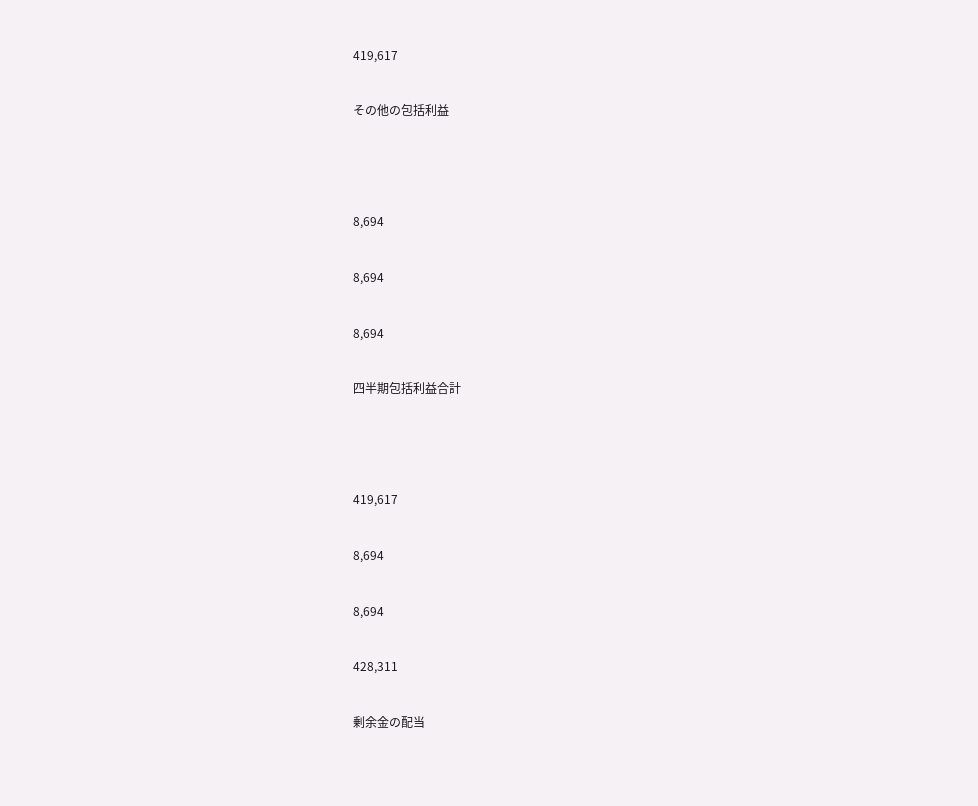419,617

その他の包括利益



8,694

8,694

8,694

四半期包括利益合計



419,617

8,694

8,694

428,311

剰余金の配当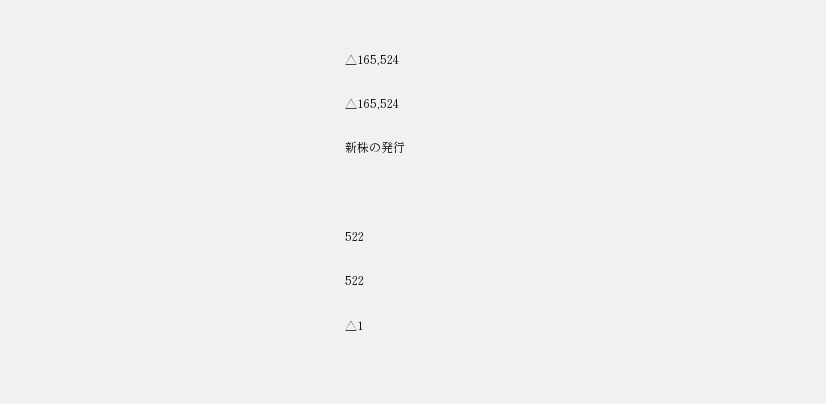△165,524

△165,524

新株の発行



522

522

△1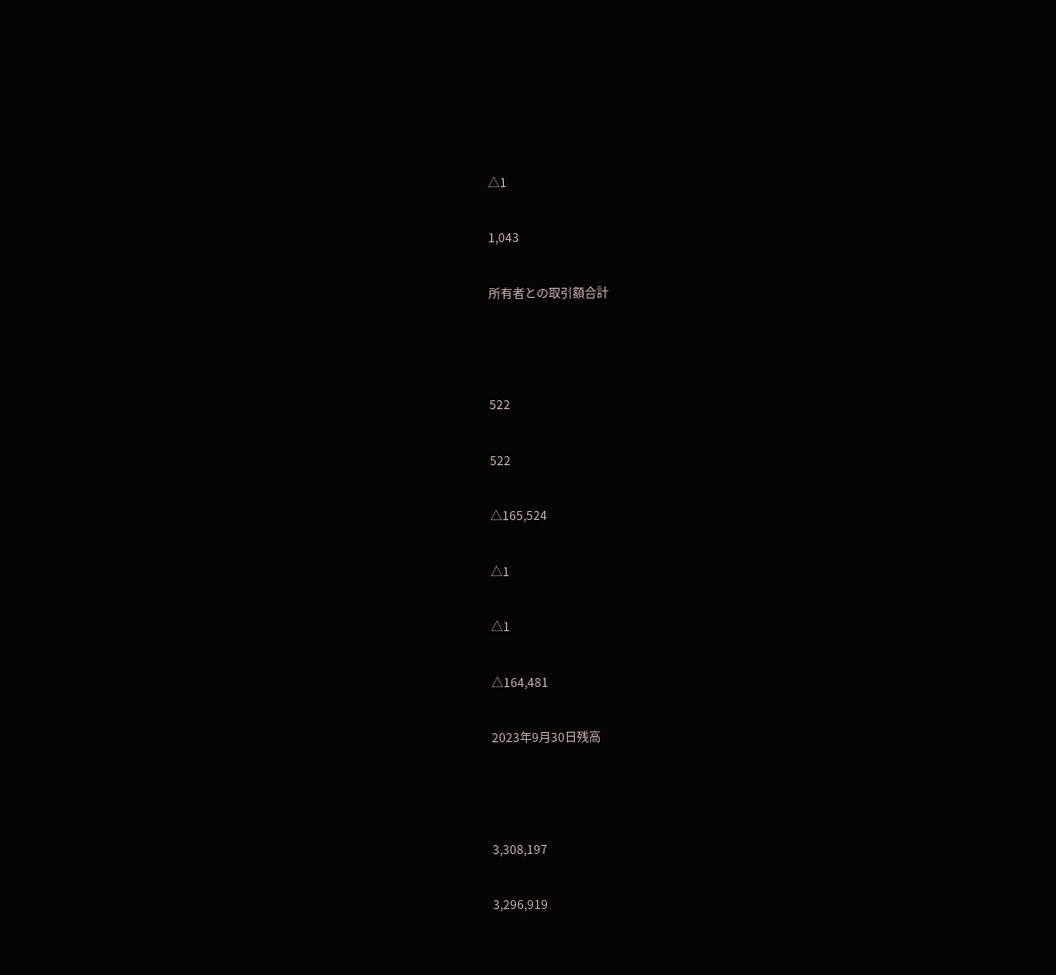△1

1,043

所有者との取引額合計



522

522

△165,524

△1

△1

△164,481

2023年9月30日残高



3,308,197

3,296,919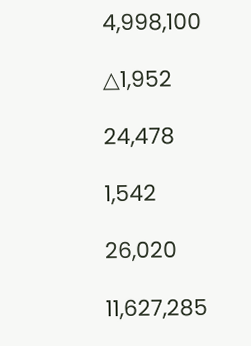4,998,100

△1,952

24,478

1,542

26,020

11,627,285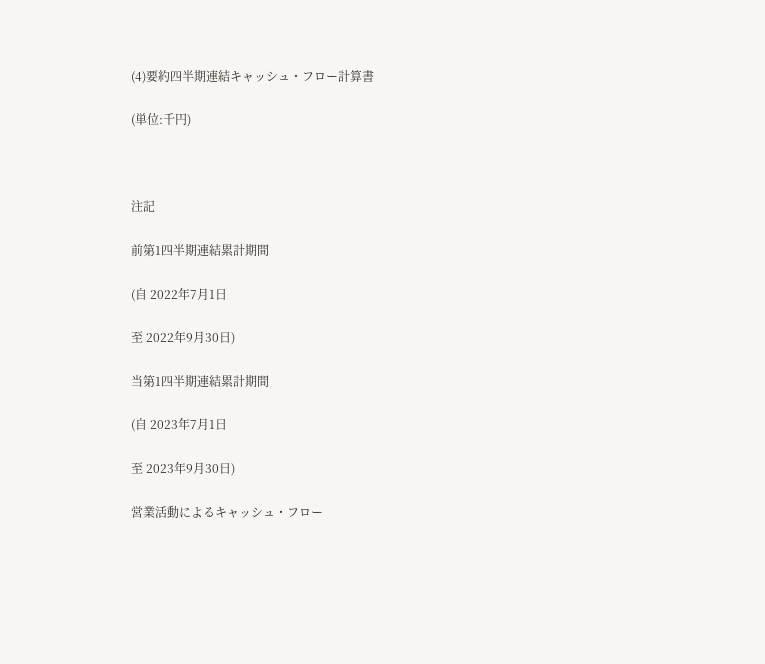(4)要約四半期連結キャッシュ・フロー計算書

(単位:千円)



注記

前第1四半期連結累計期間

(自 2022年7月1日

至 2022年9月30日)

当第1四半期連結累計期間

(自 2023年7月1日

至 2023年9月30日)

営業活動によるキャッシュ・フロー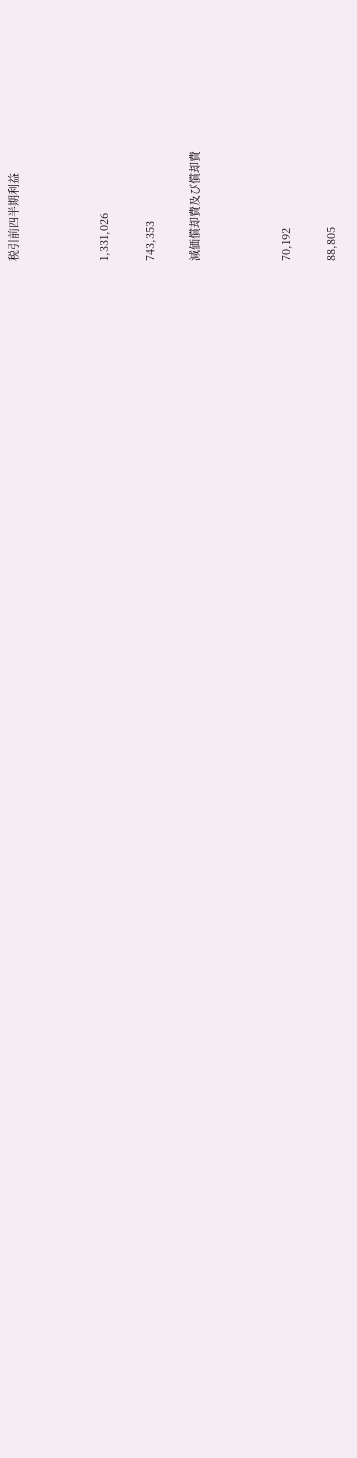税引前四半期利益



1,331,026

743,353

減価償却費及び償却費



70,192

88,805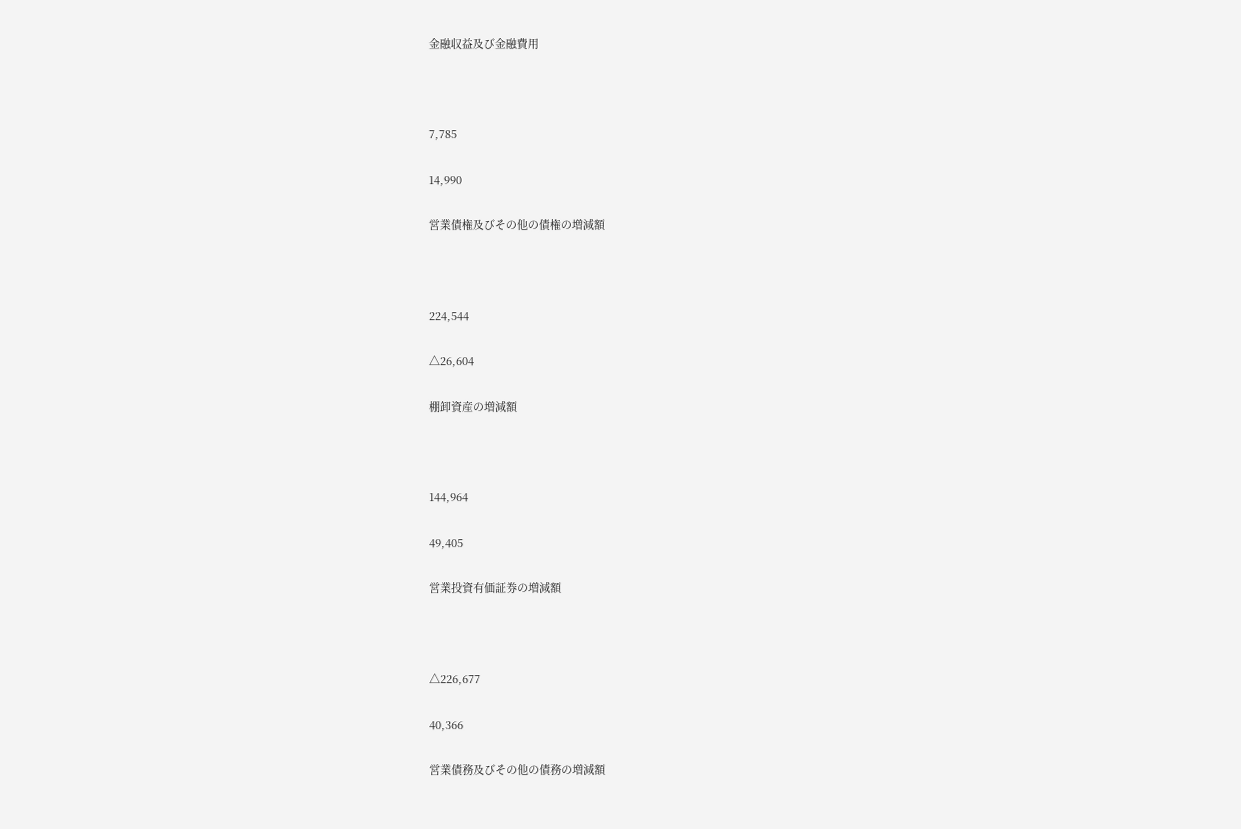金融収益及び金融費用



7,785

14,990

営業債権及びその他の債権の増減額



224,544

△26,604

棚卸資産の増減額



144,964

49,405

営業投資有価証券の増減額



△226,677

40,366

営業債務及びその他の債務の増減額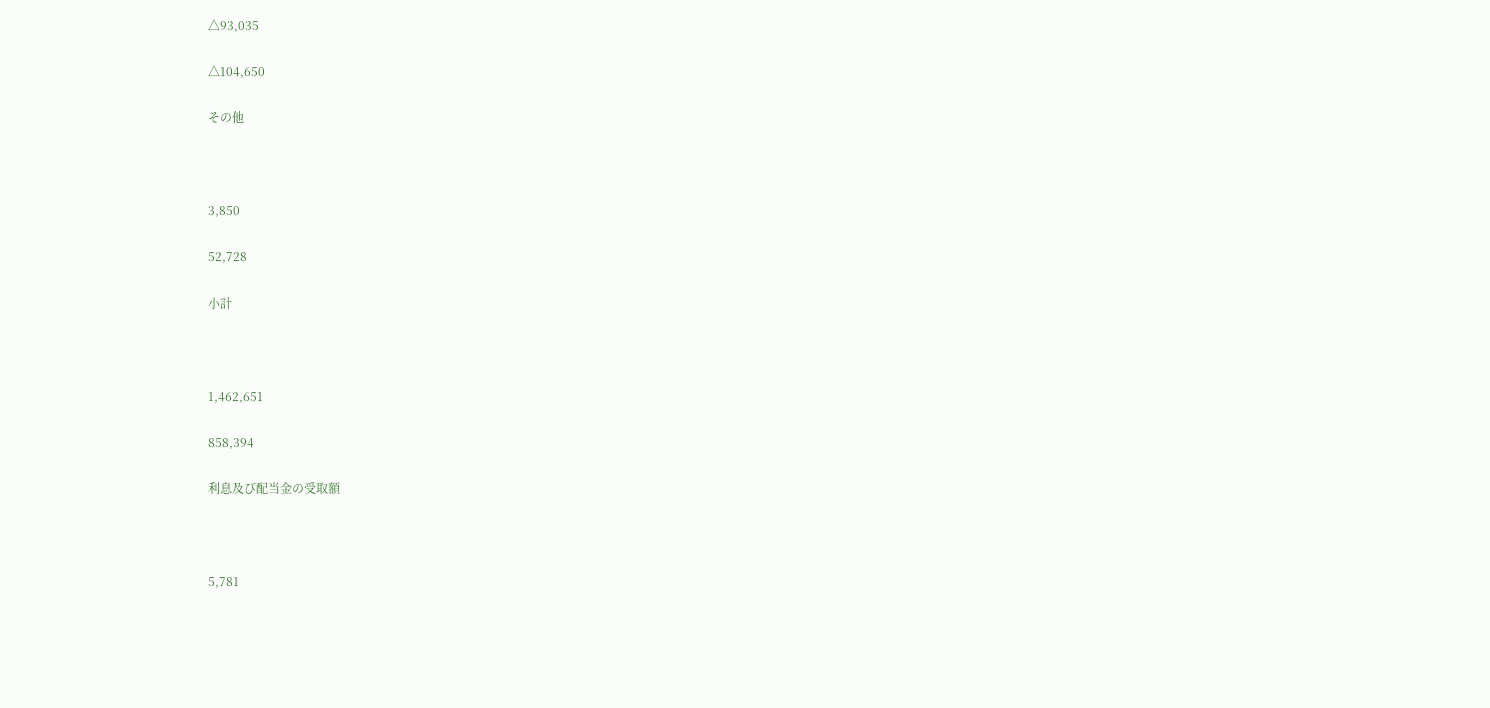△93,035

△104,650

その他



3,850

52,728

小計



1,462,651

858,394

利息及び配当金の受取額



5,781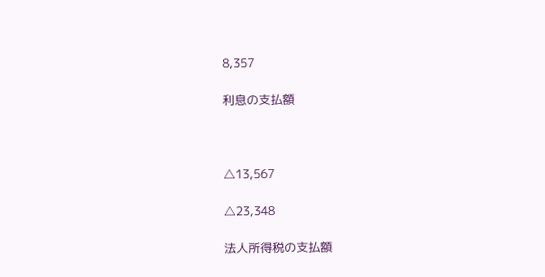8,357

利息の支払額



△13,567

△23,348

法人所得税の支払額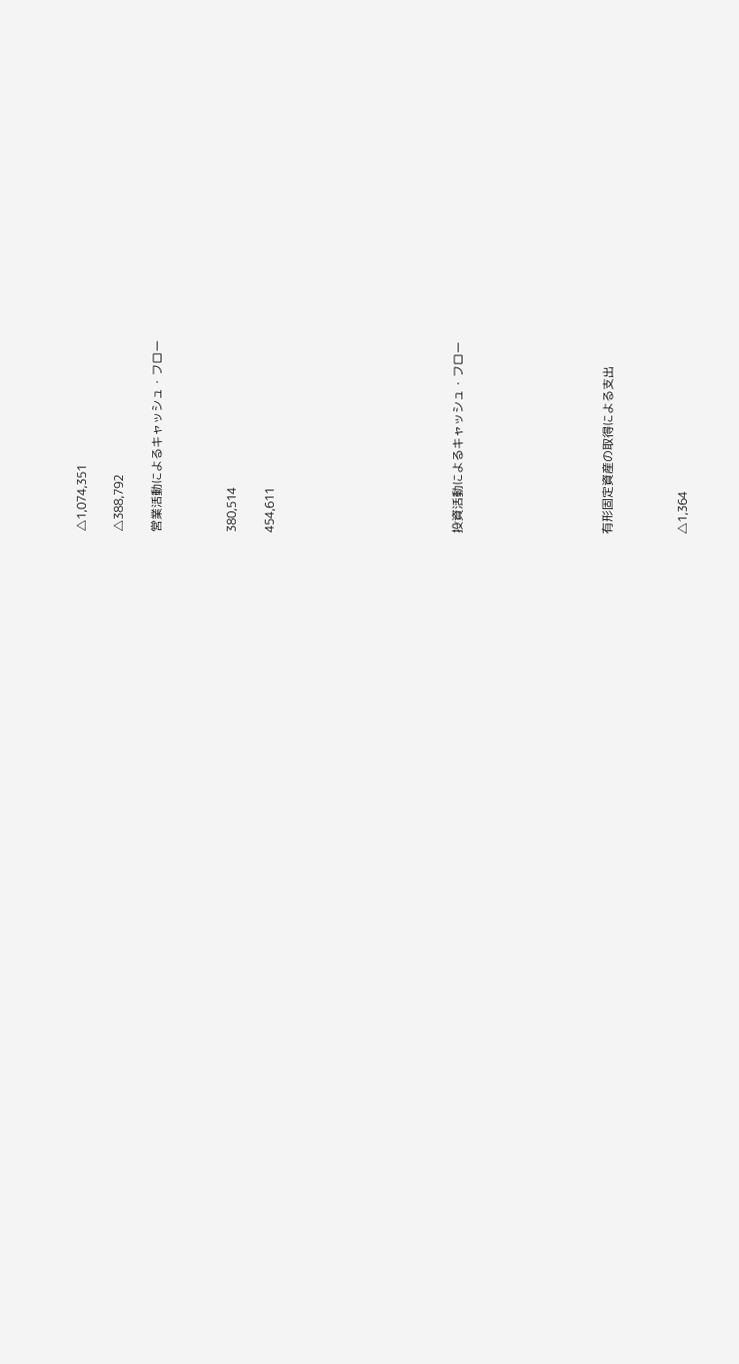△1,074,351

△388,792

営業活動によるキャッシュ・フロー



380,514

454,611









投資活動によるキャッシュ・フロー







有形固定資産の取得による支出



△1,364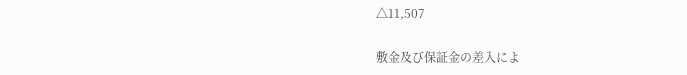△11,507

敷金及び保証金の差入によ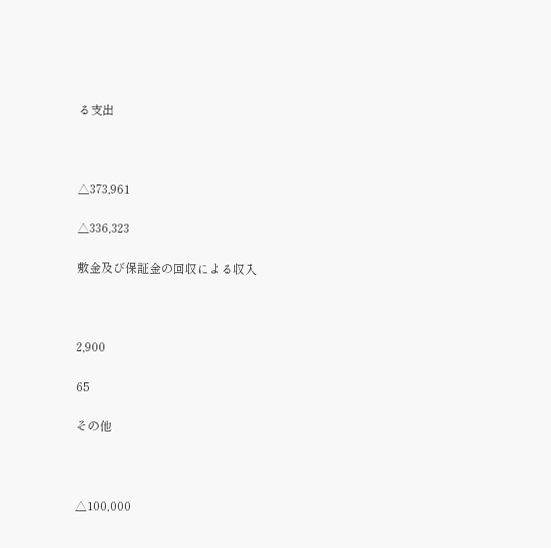る支出



△373,961

△336,323

敷金及び保証金の回収による収入



2,900

65

その他



△100,000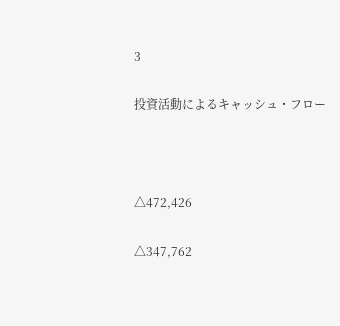3

投資活動によるキャッシュ・フロー



△472,426

△347,762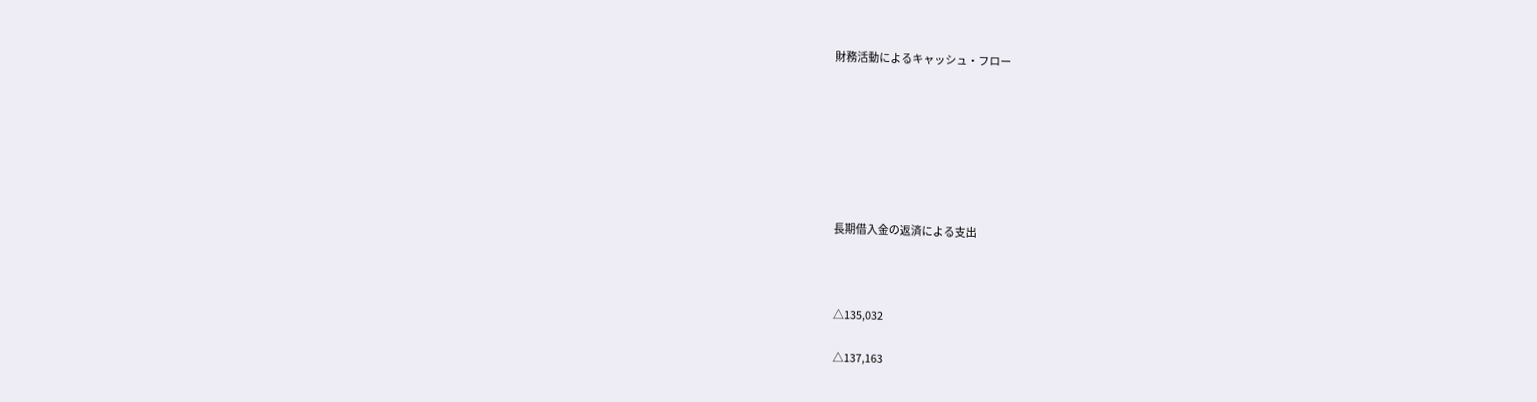財務活動によるキャッシュ・フロー







長期借入金の返済による支出



△135,032

△137,163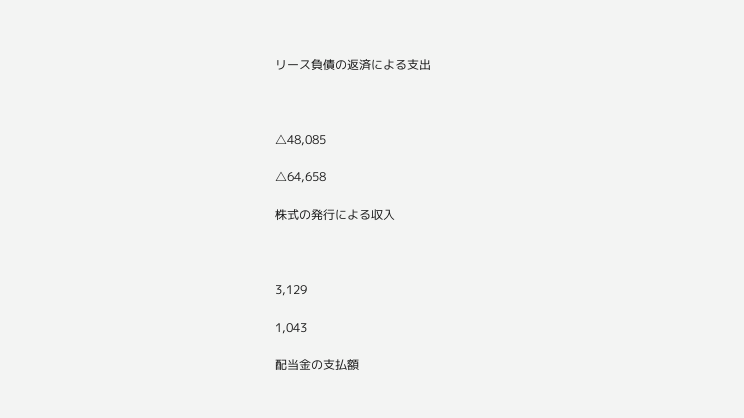リース負債の返済による支出



△48,085

△64,658

株式の発行による収入



3,129

1,043

配当金の支払額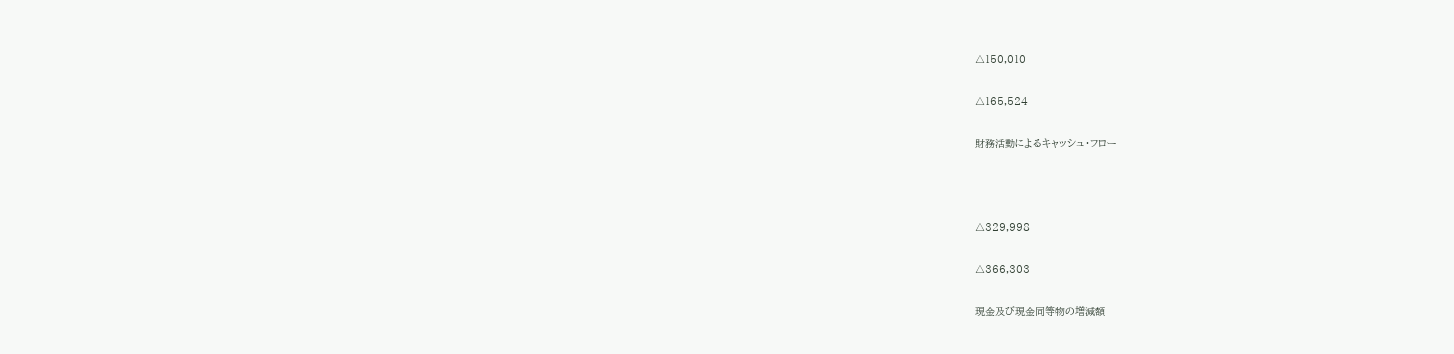△150,010

△165,524

財務活動によるキャッシュ・フロー



△329,998

△366,303

現金及び現金同等物の増減額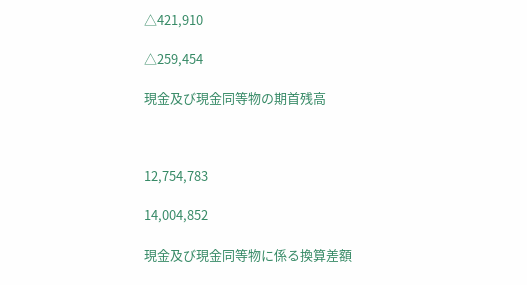△421,910

△259,454

現金及び現金同等物の期首残高



12,754,783

14,004,852

現金及び現金同等物に係る換算差額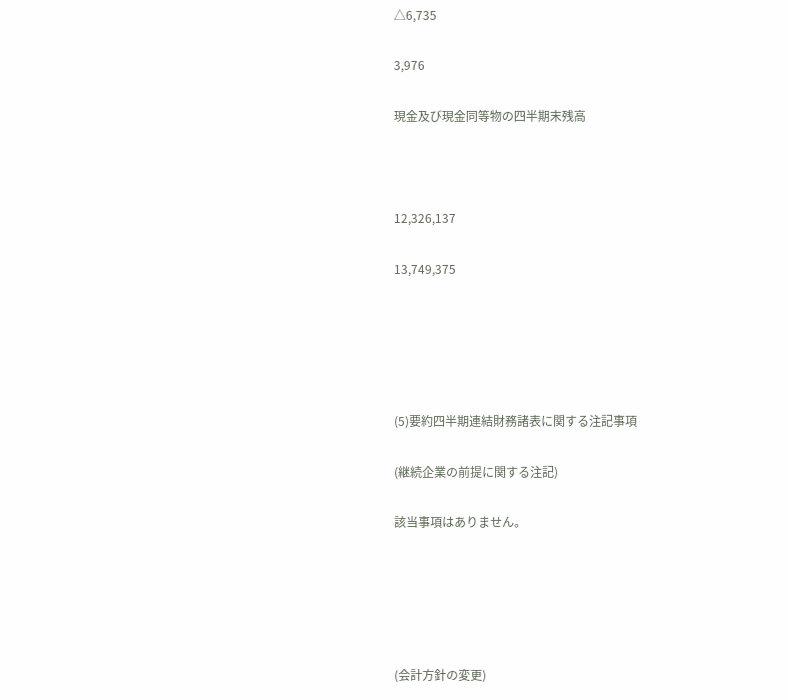△6,735

3,976

現金及び現金同等物の四半期末残高



12,326,137

13,749,375





(5)要約四半期連結財務諸表に関する注記事項

(継続企業の前提に関する注記)

該当事項はありません。





(会計方針の変更)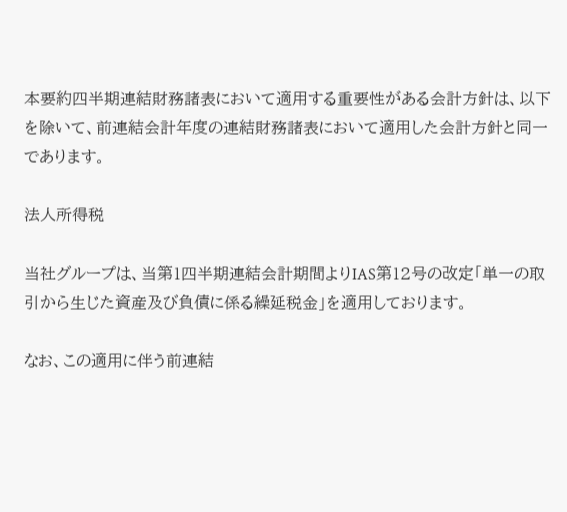本要約四半期連結財務諸表において適用する重要性がある会計方針は、以下を除いて、前連結会計年度の連結財務諸表において適用した会計方針と同一であります。

法人所得税

当社グループは、当第1四半期連結会計期間よりIAS第12号の改定「単一の取引から生じた資産及び負債に係る繰延税金」を適用しております。

なお、この適用に伴う前連結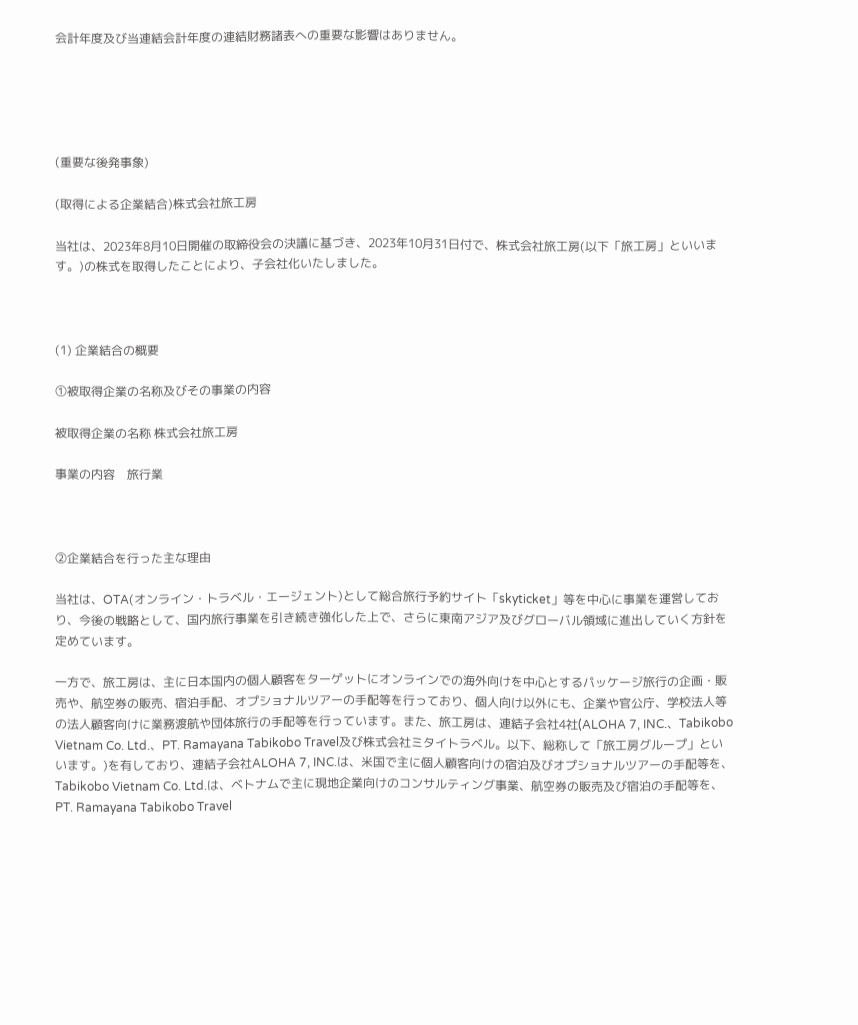会計年度及び当連結会計年度の連結財務諸表への重要な影響はありません。





(重要な後発事象)

(取得による企業結合)株式会社旅工房

当社は、2023年8月10日開催の取締役会の決議に基づき、2023年10月31日付で、株式会社旅工房(以下「旅工房」といいます。)の株式を取得したことにより、子会社化いたしました。



(1) 企業結合の概要

①被取得企業の名称及びその事業の内容

被取得企業の名称 株式会社旅工房

事業の内容    旅行業



②企業結合を行った主な理由

当社は、OTA(オンライン・トラベル・エージェント)として総合旅行予約サイト「skyticket」等を中心に事業を運営しており、今後の戦略として、国内旅行事業を引き続き強化した上で、さらに東南アジア及びグローバル領域に進出していく方針を定めています。

一方で、旅工房は、主に日本国内の個人顧客をターゲットにオンラインでの海外向けを中心とするパッケージ旅行の企画・販売や、航空券の販売、宿泊手配、オプショナルツアーの手配等を行っており、個人向け以外にも、企業や官公庁、学校法人等の法人顧客向けに業務渡航や団体旅行の手配等を行っています。また、旅工房は、連結子会社4社(ALOHA 7, INC.、Tabikobo Vietnam Co. Ltd.、PT. Ramayana Tabikobo Travel及び株式会社ミタイトラベル。以下、総称して「旅工房グループ」といいます。)を有しており、連結子会社ALOHA 7, INC.は、米国で主に個人顧客向けの宿泊及びオプショナルツアーの手配等を、Tabikobo Vietnam Co. Ltd.は、ベトナムで主に現地企業向けのコンサルティング事業、航空券の販売及び宿泊の手配等を、PT. Ramayana Tabikobo Travel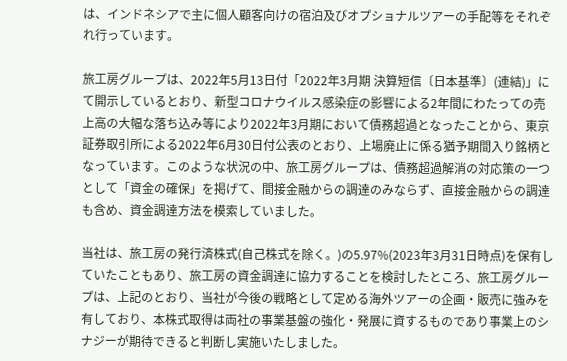は、インドネシアで主に個人顧客向けの宿泊及びオプショナルツアーの手配等をそれぞれ行っています。

旅工房グループは、2022年5月13日付「2022年3月期 決算短信〔日本基準〕(連結)」にて開示しているとおり、新型コロナウイルス感染症の影響による2年間にわたっての売上高の大幅な落ち込み等により2022年3月期において債務超過となったことから、東京証券取引所による2022年6月30日付公表のとおり、上場廃止に係る猶予期間入り銘柄となっています。このような状況の中、旅工房グループは、債務超過解消の対応策の一つとして「資金の確保」を掲げて、間接金融からの調達のみならず、直接金融からの調達も含め、資金調達方法を模索していました。

当社は、旅工房の発行済株式(自己株式を除く。)の5.97%(2023年3月31日時点)を保有していたこともあり、旅工房の資金調達に協力することを検討したところ、旅工房グループは、上記のとおり、当社が今後の戦略として定める海外ツアーの企画・販売に強みを有しており、本株式取得は両社の事業基盤の強化・発展に資するものであり事業上のシナジーが期待できると判断し実施いたしました。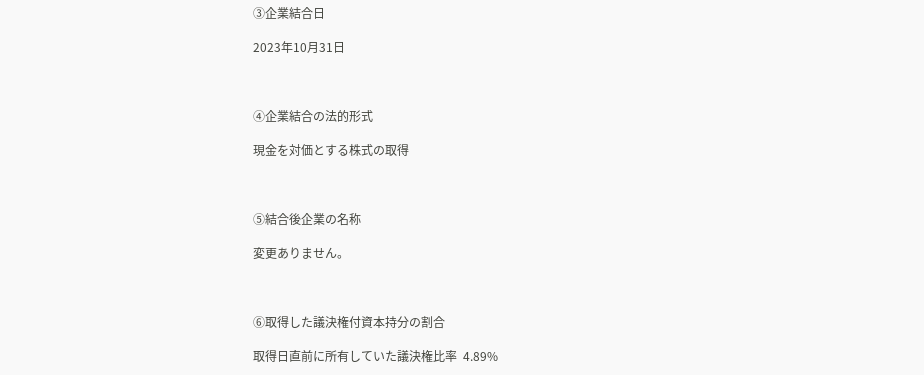③企業結合日

2023年10月31日



④企業結合の法的形式

現金を対価とする株式の取得



⑤結合後企業の名称

変更ありません。



⑥取得した議決権付資本持分の割合

取得日直前に所有していた議決権比率  4.89%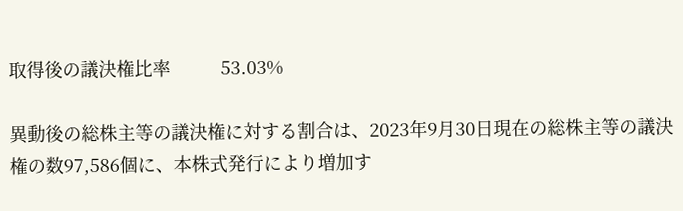取得後の議決権比率          53.03%

異動後の総株主等の議決権に対する割合は、2023年9月30日現在の総株主等の議決権の数97,586個に、本株式発行により増加す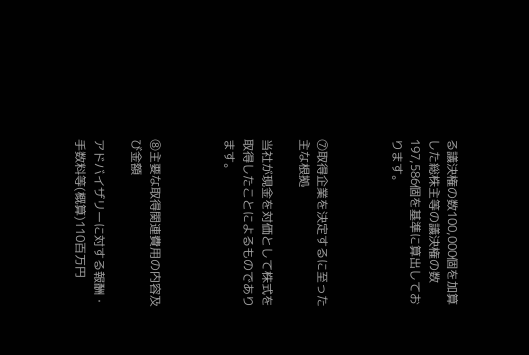る議決権の数100,000個を加算した総株主等の議決権の数197,586個を基準に算出しております。



⑦取得企業を決定するに至った主な根拠

当社が現金を対価として株式を取得したことによるものであります。



⑧主要な取得関連費用の内容及び金額

アドバイザリーに対する報酬・手数料等(概算)110百万円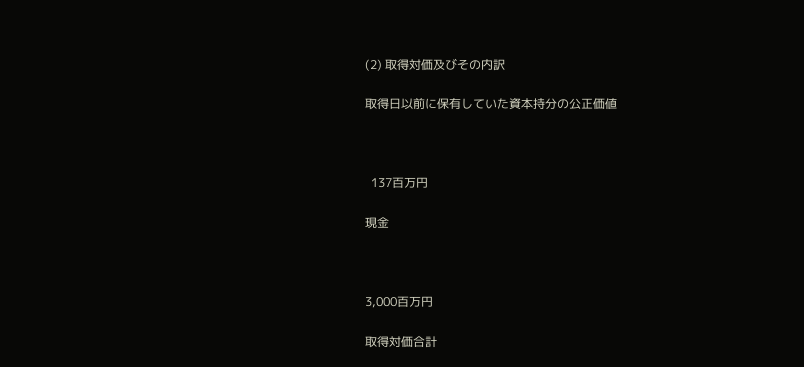(2) 取得対価及びその内訳

取得日以前に保有していた資本持分の公正価値



  137百万円

現金



3,000百万円

取得対価合計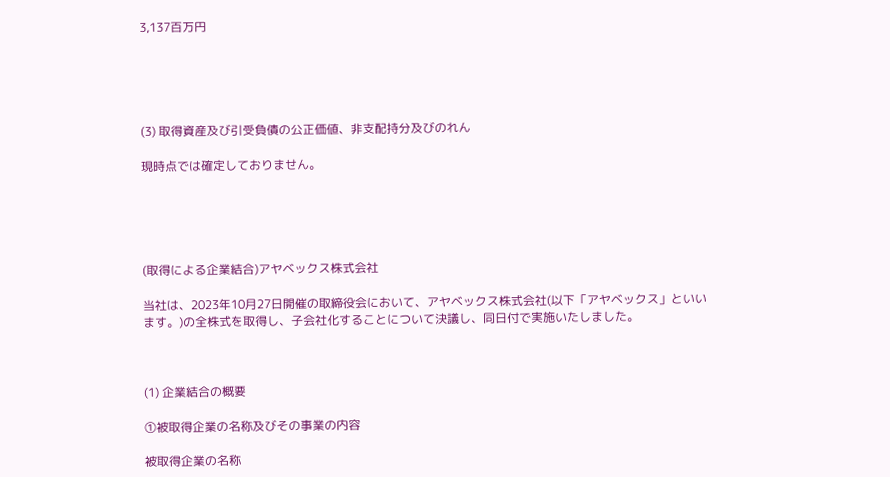3,137百万円





(3) 取得資産及び引受負債の公正価値、非支配持分及びのれん

現時点では確定しておりません。





(取得による企業結合)アヤベックス株式会社

当社は、2023年10月27日開催の取締役会において、アヤベックス株式会社(以下「アヤベックス」といいます。)の全株式を取得し、子会社化することについて決議し、同日付で実施いたしました。



(1) 企業結合の概要

①被取得企業の名称及びその事業の内容

被取得企業の名称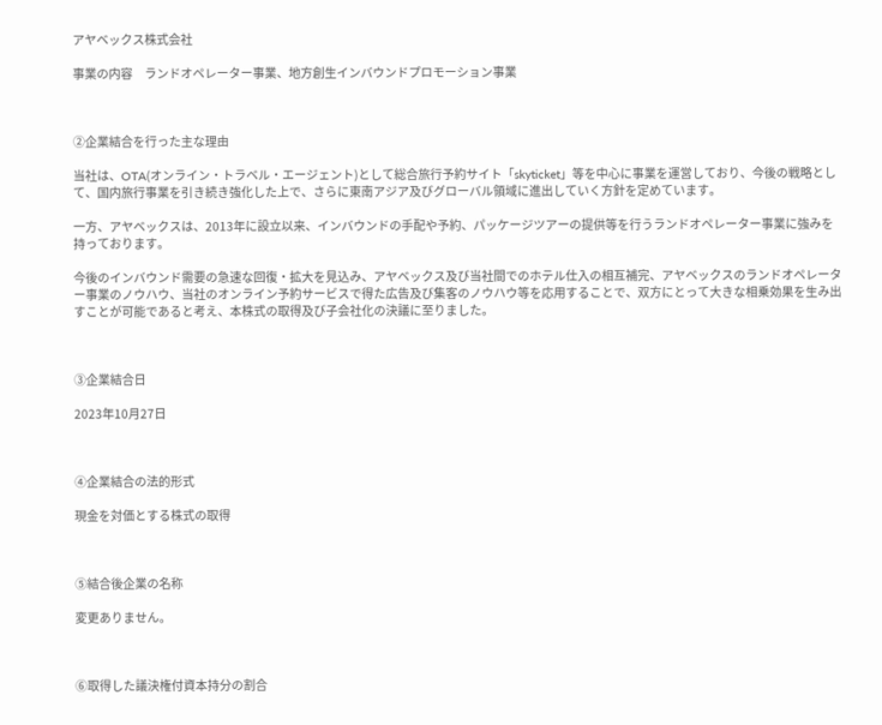アヤベックス株式会社

事業の内容    ランドオペレーター事業、地方創生インバウンドプロモーション事業



②企業結合を行った主な理由

当社は、OTA(オンライン・トラベル・エージェント)として総合旅行予約サイト「skyticket」等を中心に事業を運営しており、今後の戦略として、国内旅行事業を引き続き強化した上で、さらに東南アジア及びグローバル領域に進出していく方針を定めています。

一方、アヤベックスは、2013年に設立以来、インバウンドの手配や予約、パッケージツアーの提供等を行うランドオペレーター事業に強みを持っております。

今後のインバウンド需要の急速な回復・拡大を見込み、アヤベックス及び当社間でのホテル仕入の相互補完、アヤベックスのランドオペレーター事業のノウハウ、当社のオンライン予約サービスで得た広告及び集客のノウハウ等を応用することで、双方にとって大きな相乗効果を生み出すことが可能であると考え、本株式の取得及び子会社化の決議に至りました。



③企業結合日

2023年10月27日



④企業結合の法的形式

現金を対価とする株式の取得



⑤結合後企業の名称

変更ありません。



⑥取得した議決権付資本持分の割合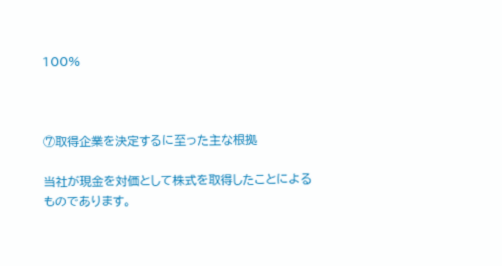100%



⑦取得企業を決定するに至った主な根拠

当社が現金を対価として株式を取得したことによるものであります。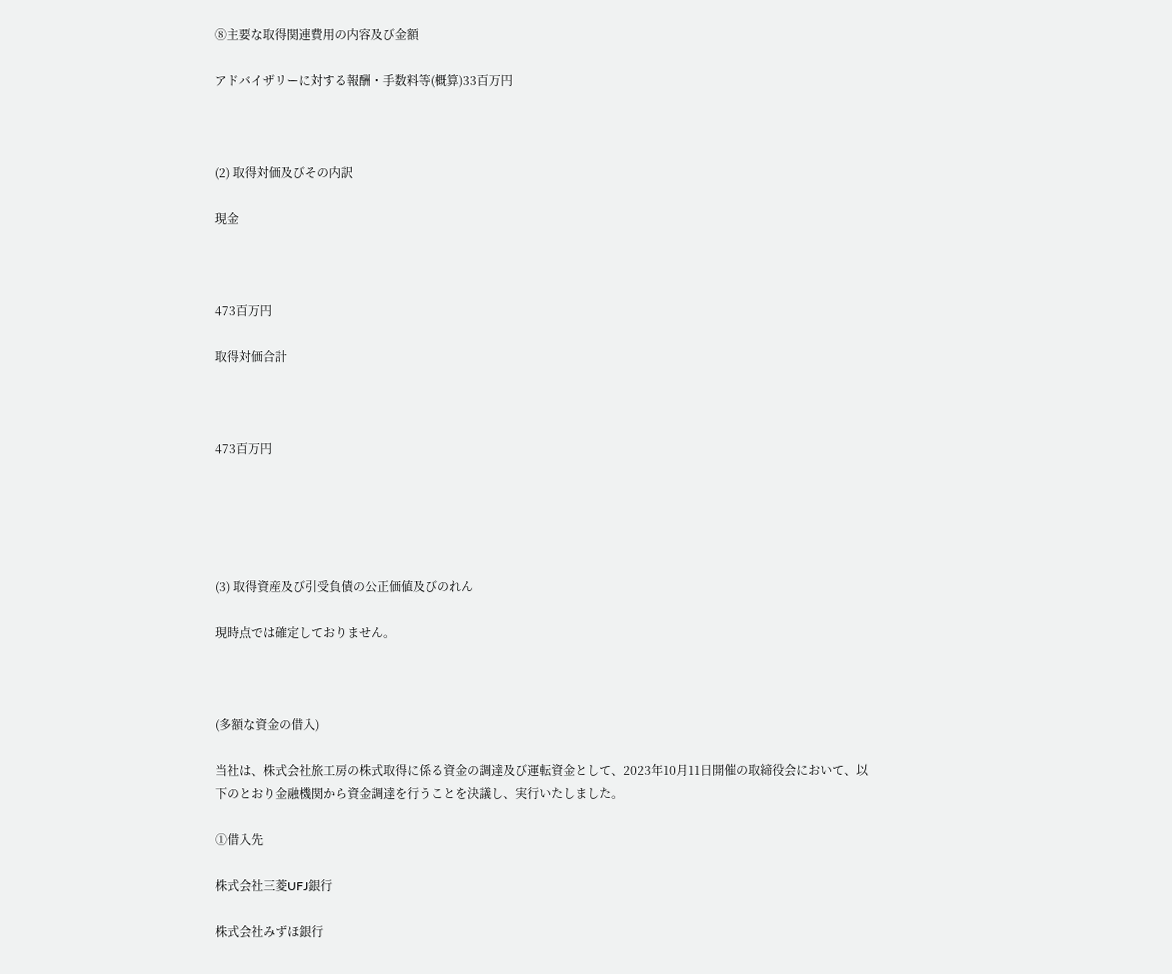⑧主要な取得関連費用の内容及び金額

アドバイザリーに対する報酬・手数料等(概算)33百万円



(2) 取得対価及びその内訳

現金



473百万円

取得対価合計



473百万円





(3) 取得資産及び引受負債の公正価値及びのれん

現時点では確定しておりません。



(多額な資金の借入)

当社は、株式会社旅工房の株式取得に係る資金の調達及び運転資金として、2023年10月11日開催の取締役会において、以下のとおり金融機関から資金調達を行うことを決議し、実行いたしました。

①借入先

株式会社三菱UFJ銀行

株式会社みずほ銀行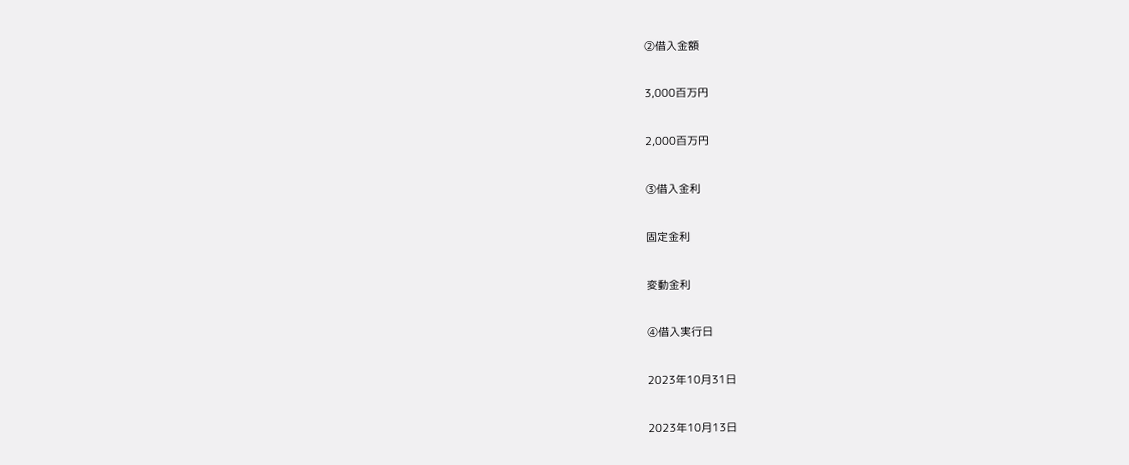②借入金額

3,000百万円

2,000百万円

③借入金利

固定金利

変動金利

④借入実行日

2023年10月31日

2023年10月13日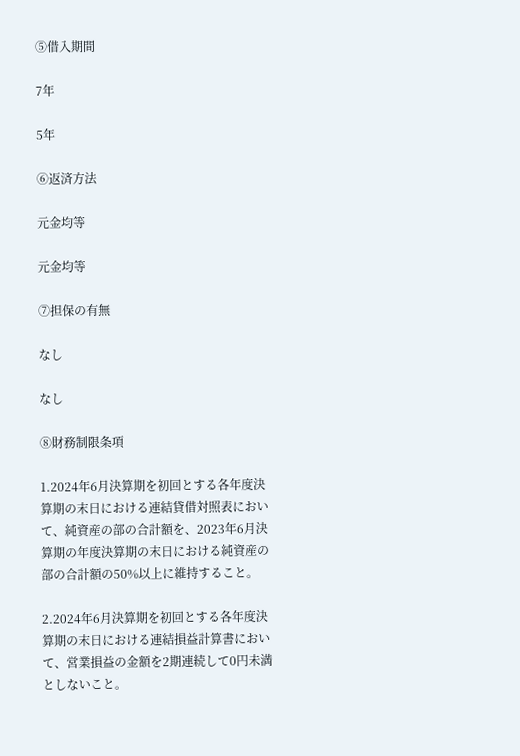⑤借入期間

7年

5年

⑥返済方法

元金均等

元金均等

⑦担保の有無

なし

なし

⑧財務制限条項

1.2024年6月決算期を初回とする各年度決算期の末日における連結貸借対照表において、純資産の部の合計額を、2023年6月決算期の年度決算期の末日における純資産の部の合計額の50%以上に維持すること。

2.2024年6月決算期を初回とする各年度決算期の末日における連結損益計算書において、営業損益の金額を2期連続して0円未満としないこと。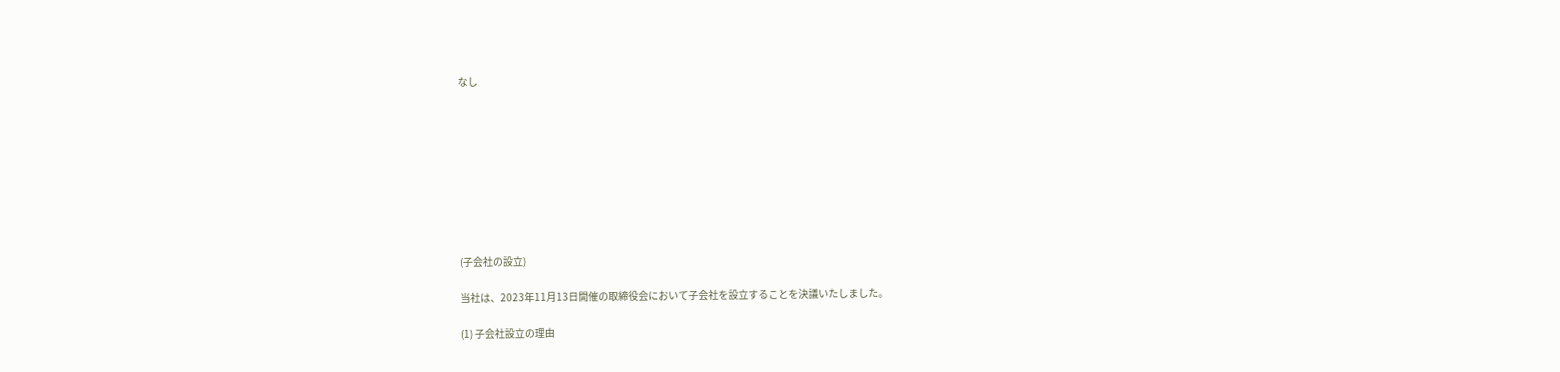なし









(子会社の設立)

当社は、2023年11月13日開催の取締役会において子会社を設立することを決議いたしました。

(1) 子会社設立の理由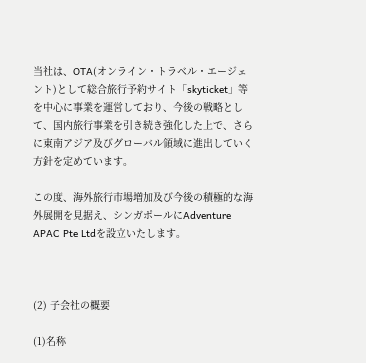当社は、OTA(オンライン・トラベル・エージェント)として総合旅行予約サイト「skyticket」等を中心に事業を運営しており、今後の戦略として、国内旅行事業を引き続き強化した上で、さらに東南アジア及びグローバル領域に進出していく方針を定めています。

この度、海外旅行市場増加及び今後の積極的な海外展開を見据え、シンガポールにAdventure APAC Pte Ltdを設立いたします。



(2) 子会社の概要

(1)名称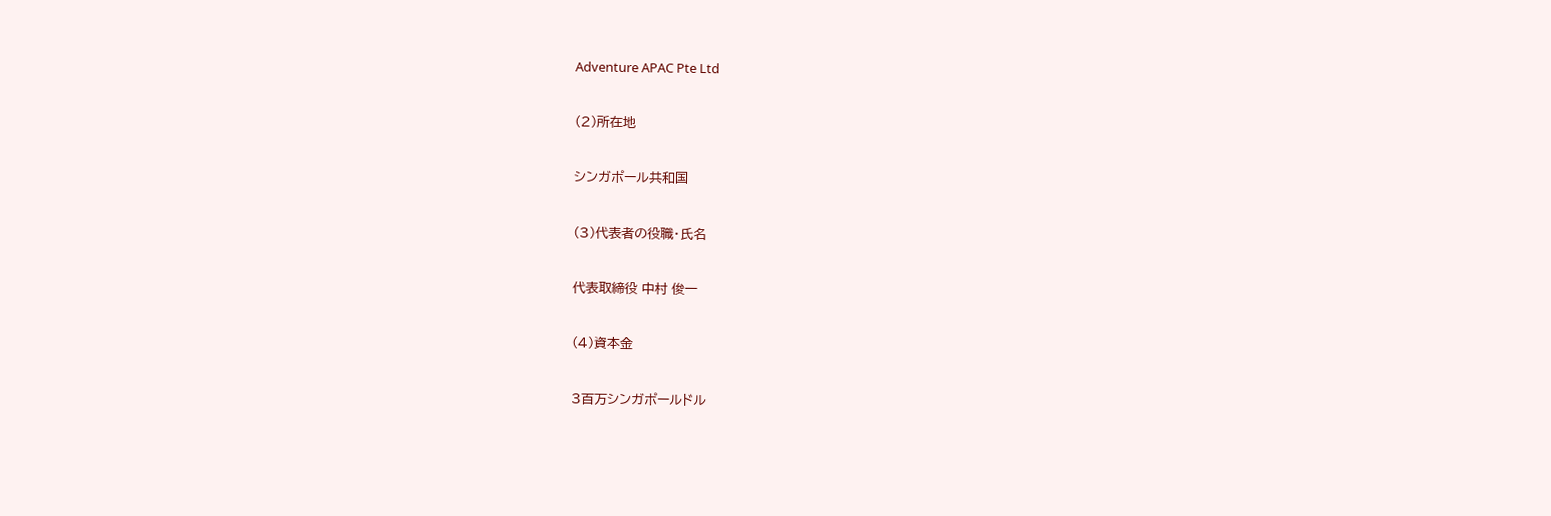Adventure APAC Pte Ltd

(2)所在地

シンガポール共和国

(3)代表者の役職・氏名

代表取締役 中村 俊一

(4)資本金

3百万シンガポールドル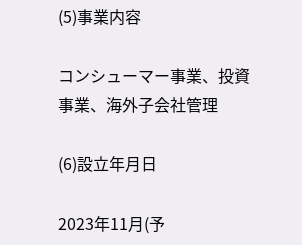(5)事業内容

コンシューマー事業、投資事業、海外子会社管理

(6)設立年月日

2023年11月(予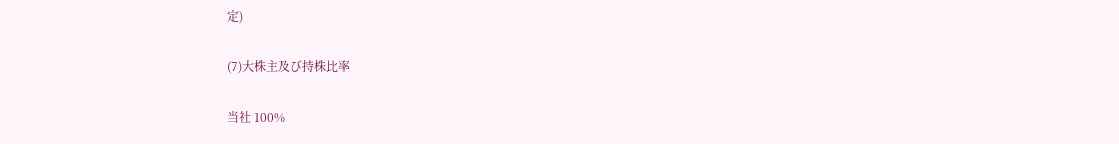定)

(7)大株主及び持株比率

当社 100%